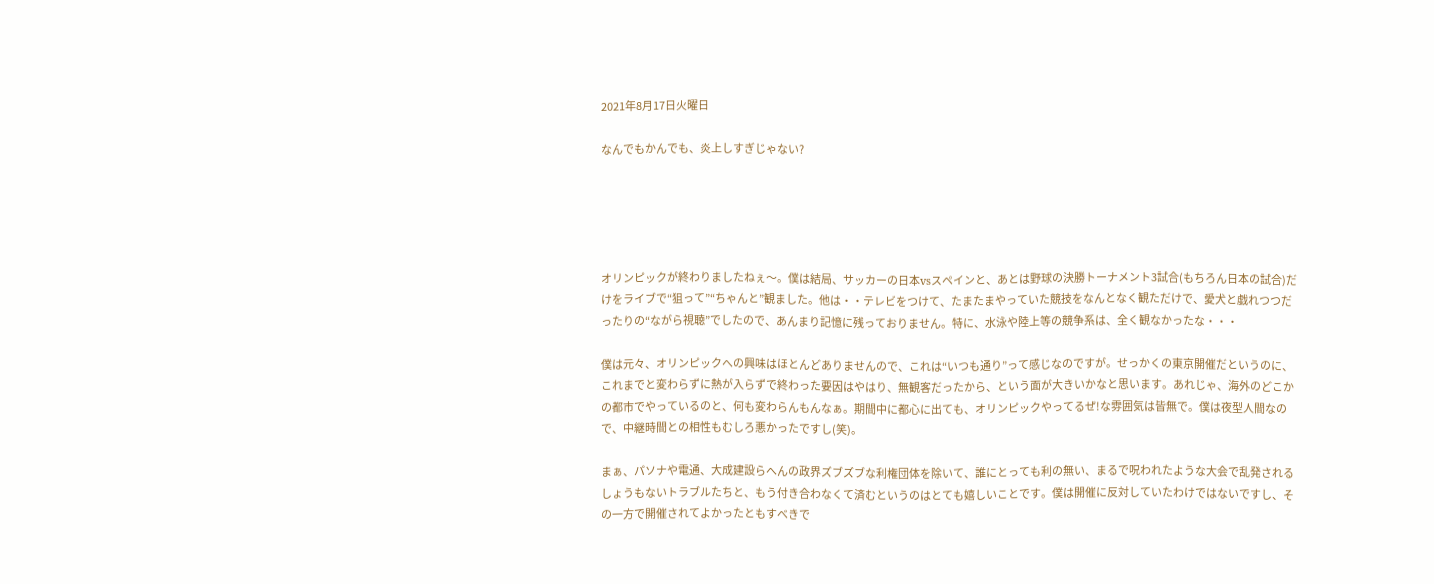2021年8月17日火曜日

なんでもかんでも、炎上しすぎじゃない?





オリンピックが終わりましたねぇ〜。僕は結局、サッカーの日本vsスペインと、あとは野球の決勝トーナメント3試合(もちろん日本の試合)だけをライブで“狙って”“ちゃんと”観ました。他は・・テレビをつけて、たまたまやっていた競技をなんとなく観ただけで、愛犬と戯れつつだったりの“ながら視聴”でしたので、あんまり記憶に残っておりません。特に、水泳や陸上等の競争系は、全く観なかったな・・・

僕は元々、オリンピックへの興味はほとんどありませんので、これは“いつも通り”って感じなのですが。せっかくの東京開催だというのに、これまでと変わらずに熱が入らずで終わった要因はやはり、無観客だったから、という面が大きいかなと思います。あれじゃ、海外のどこかの都市でやっているのと、何も変わらんもんなぁ。期間中に都心に出ても、オリンピックやってるぜ!な雰囲気は皆無で。僕は夜型人間なので、中継時間との相性もむしろ悪かったですし(笑)。

まぁ、パソナや電通、大成建設らへんの政界ズブズブな利権団体を除いて、誰にとっても利の無い、まるで呪われたような大会で乱発されるしょうもないトラブルたちと、もう付き合わなくて済むというのはとても嬉しいことです。僕は開催に反対していたわけではないですし、その一方で開催されてよかったともすべきで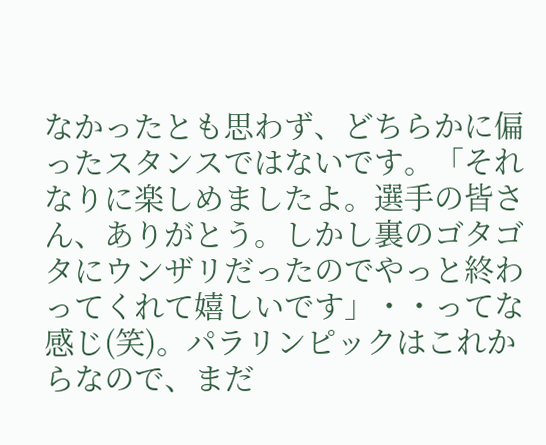なかったとも思わず、どちらかに偏ったスタンスではないです。「それなりに楽しめましたよ。選手の皆さん、ありがとう。しかし裏のゴタゴタにウンザリだったのでやっと終わってくれて嬉しいです」・・ってな感じ(笑)。パラリンピックはこれからなので、まだ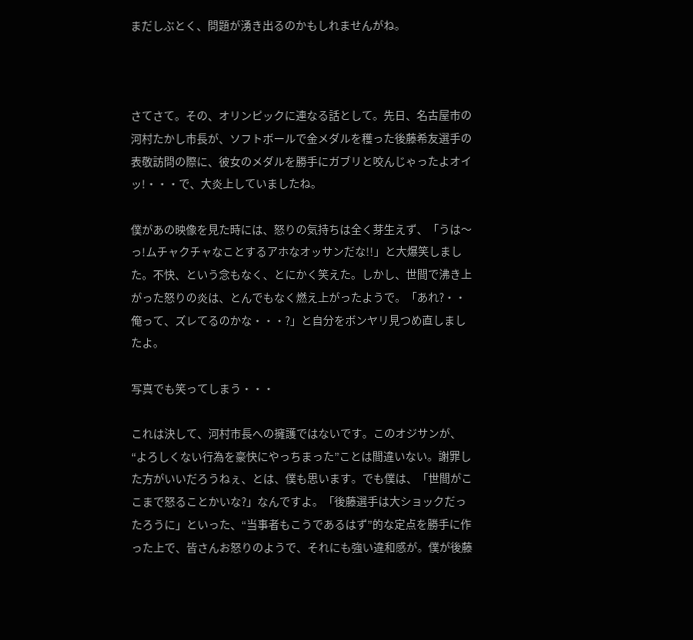まだしぶとく、問題が湧き出るのかもしれませんがね。



さてさて。その、オリンピックに連なる話として。先日、名古屋市の河村たかし市長が、ソフトボールで金メダルを穫った後藤希友選手の表敬訪問の際に、彼女のメダルを勝手にガブリと咬んじゃったよオイッ!・・・で、大炎上していましたね。

僕があの映像を見た時には、怒りの気持ちは全く芽生えず、「うは〜っ!ムチャクチャなことするアホなオッサンだな!!」と大爆笑しました。不快、という念もなく、とにかく笑えた。しかし、世間で沸き上がった怒りの炎は、とんでもなく燃え上がったようで。「あれ?・・俺って、ズレてるのかな・・・?」と自分をボンヤリ見つめ直しましたよ。

写真でも笑ってしまう・・・

これは決して、河村市長への擁護ではないです。このオジサンが、“よろしくない行為を豪快にやっちまった”ことは間違いない。謝罪した方がいいだろうねぇ、とは、僕も思います。でも僕は、「世間がここまで怒ることかいな?」なんですよ。「後藤選手は大ショックだったろうに」といった、“当事者もこうであるはず”的な定点を勝手に作った上で、皆さんお怒りのようで、それにも強い違和感が。僕が後藤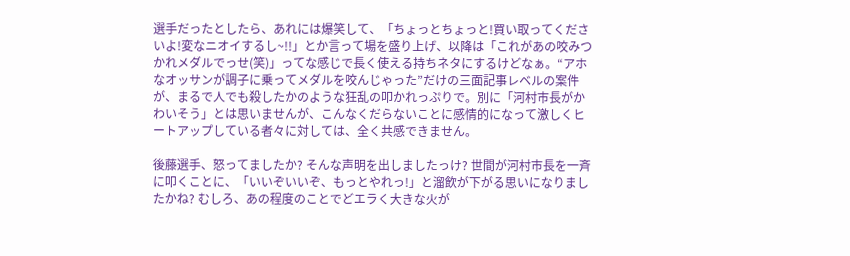選手だったとしたら、あれには爆笑して、「ちょっとちょっと!買い取ってくださいよ!変なニオイするし~!!」とか言って場を盛り上げ、以降は「これがあの咬みつかれメダルでっせ(笑)」ってな感じで長く使える持ちネタにするけどなぁ。“アホなオッサンが調子に乗ってメダルを咬んじゃった”だけの三面記事レベルの案件が、まるで人でも殺したかのような狂乱の叩かれっぷりで。別に「河村市長がかわいそう」とは思いませんが、こんなくだらないことに感情的になって激しくヒートアップしている者々に対しては、全く共感できません。

後藤選手、怒ってましたか? そんな声明を出しましたっけ? 世間が河村市長を一斉に叩くことに、「いいぞいいぞ、もっとやれっ!」と溜飲が下がる思いになりましたかね? むしろ、あの程度のことでどエラく大きな火が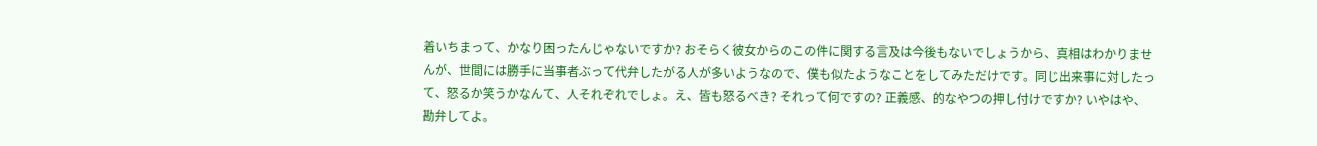着いちまって、かなり困ったんじゃないですか? おそらく彼女からのこの件に関する言及は今後もないでしょうから、真相はわかりませんが、世間には勝手に当事者ぶって代弁したがる人が多いようなので、僕も似たようなことをしてみただけです。同じ出来事に対したって、怒るか笑うかなんて、人それぞれでしょ。え、皆も怒るべき? それって何ですの? 正義感、的なやつの押し付けですか? いやはや、勘弁してよ。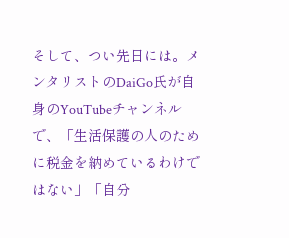そして、つい先日には。メンタリストのDaiGo氏が自身のYouTubeチャンネルで、「生活保護の人のために税金を納めているわけではない」「自分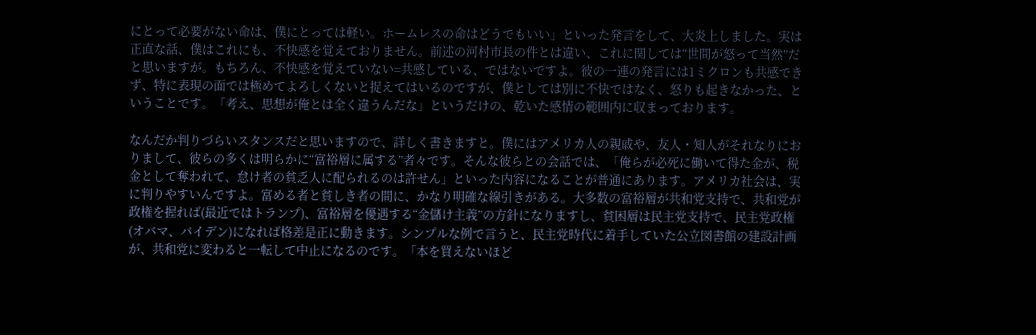にとって必要がない命は、僕にとっては軽い。ホームレスの命はどうでもいい」といった発言をして、大炎上しました。実は正直な話、僕はこれにも、不快感を覚えておりません。前述の河村市長の件とは違い、これに関しては“世間が怒って当然”だと思いますが。もちろん、不快感を覚えていない=共感している、ではないですよ。彼の一連の発言には1ミクロンも共感できず、特に表現の面では極めてよろしくないと捉えてはいるのですが、僕としては別に不快ではなく、怒りも起きなかった、ということです。「考え、思想が俺とは全く違うんだな」というだけの、乾いた感情の範囲内に収まっております。

なんだか判りづらいスタンスだと思いますので、詳しく書きますと。僕にはアメリカ人の親戚や、友人・知人がそれなりにおりまして、彼らの多くは明らかに“富裕層に属する”者々です。そんな彼らとの会話では、「俺らが必死に働いて得た金が、税金として奪われて、怠け者の貧乏人に配られるのは許せん」といった内容になることが普通にあります。アメリカ社会は、実に判りやすいんですよ。富める者と貧しき者の間に、かなり明確な線引きがある。大多数の富裕層が共和党支持で、共和党が政権を握れば(最近ではトランプ)、富裕層を優遇する“金儲け主義”の方針になりますし、貧困層は民主党支持で、民主党政権(オバマ、バイデン)になれば格差是正に動きます。シンプルな例で言うと、民主党時代に着手していた公立図書館の建設計画が、共和党に変わると一転して中止になるのです。「本を買えないほど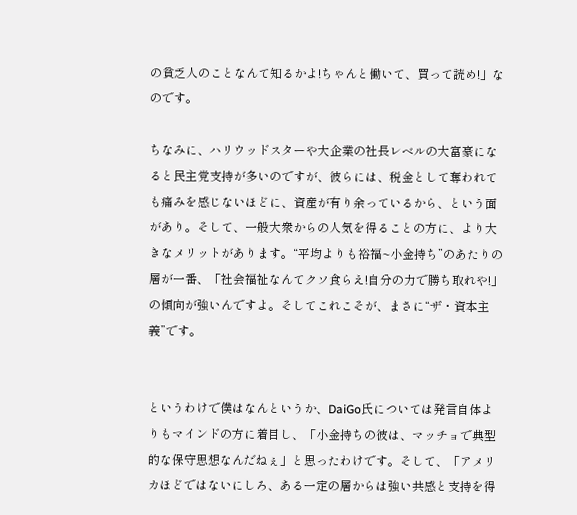の貧乏人のことなんて知るかよ!ちゃんと働いて、買って読め!」なのです。

ちなみに、ハリウッドスターや大企業の社長レベルの大富豪になると民主党支持が多いのですが、彼らには、税金として奪われても痛みを感じないほどに、資産が有り余っているから、という面があり。そして、一般大衆からの人気を得ることの方に、より大きなメリットがあります。“平均よりも裕福~小金持ち”のあたりの層が一番、「社会福祉なんてクソ食らえ!自分の力で勝ち取れや!」の傾向が強いんですよ。そしてこれこそが、まさに“ザ・資本主義”です。


というわけで僕はなんというか、DaiGo氏については発言自体よりもマインドの方に着目し、「小金持ちの彼は、マッチョで典型的な保守思想なんだねぇ」と思ったわけです。そして、「アメリカほどではないにしろ、ある一定の層からは強い共感と支持を得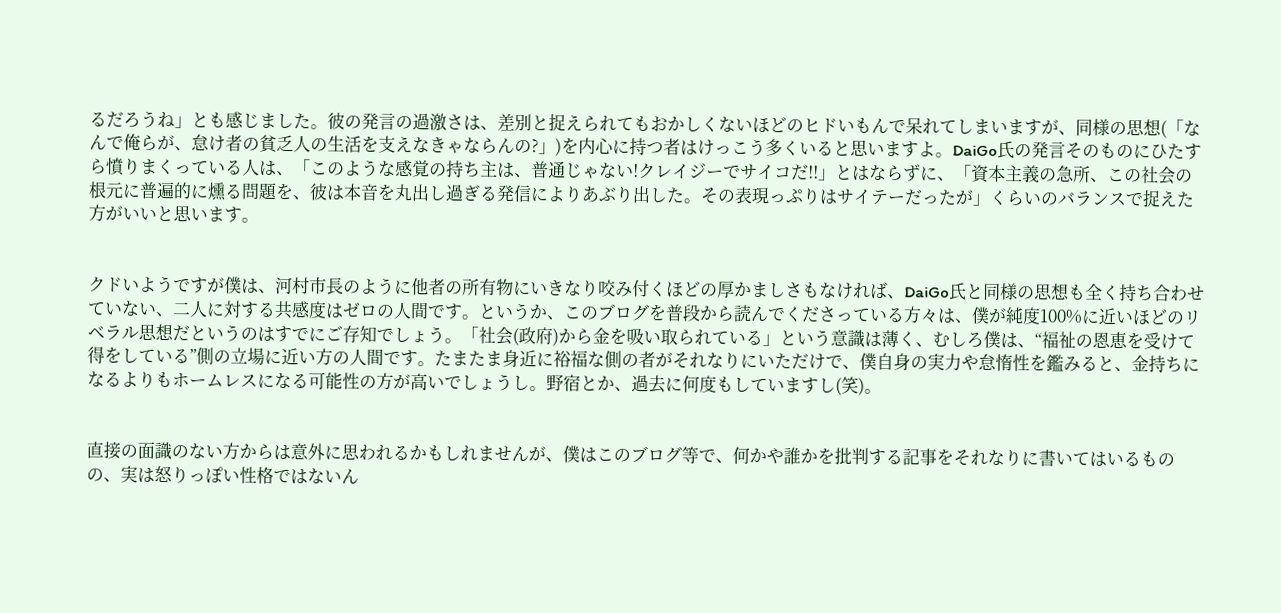るだろうね」とも感じました。彼の発言の過激さは、差別と捉えられてもおかしくないほどのヒドいもんで呆れてしまいますが、同様の思想(「なんで俺らが、怠け者の貧乏人の生活を支えなきゃならんの?」)を内心に持つ者はけっこう多くいると思いますよ。DaiGo氏の発言そのものにひたすら憤りまくっている人は、「このような感覚の持ち主は、普通じゃない!クレイジーでサイコだ!!」とはならずに、「資本主義の急所、この社会の根元に普遍的に燻る問題を、彼は本音を丸出し過ぎる発信によりあぶり出した。その表現っぷりはサイテーだったが」くらいのバランスで捉えた方がいいと思います。


クドいようですが僕は、河村市長のように他者の所有物にいきなり咬み付くほどの厚かましさもなければ、DaiGo氏と同様の思想も全く持ち合わせていない、二人に対する共感度はゼロの人間です。というか、このブログを普段から読んでくださっている方々は、僕が純度100%に近いほどのリベラル思想だというのはすでにご存知でしょう。「社会(政府)から金を吸い取られている」という意識は薄く、むしろ僕は、“福祉の恩恵を受けて得をしている”側の立場に近い方の人間です。たまたま身近に裕福な側の者がそれなりにいただけで、僕自身の実力や怠惰性を鑑みると、金持ちになるよりもホームレスになる可能性の方が高いでしょうし。野宿とか、過去に何度もしていますし(笑)。


直接の面識のない方からは意外に思われるかもしれませんが、僕はこのブログ等で、何かや誰かを批判する記事をそれなりに書いてはいるものの、実は怒りっぽい性格ではないん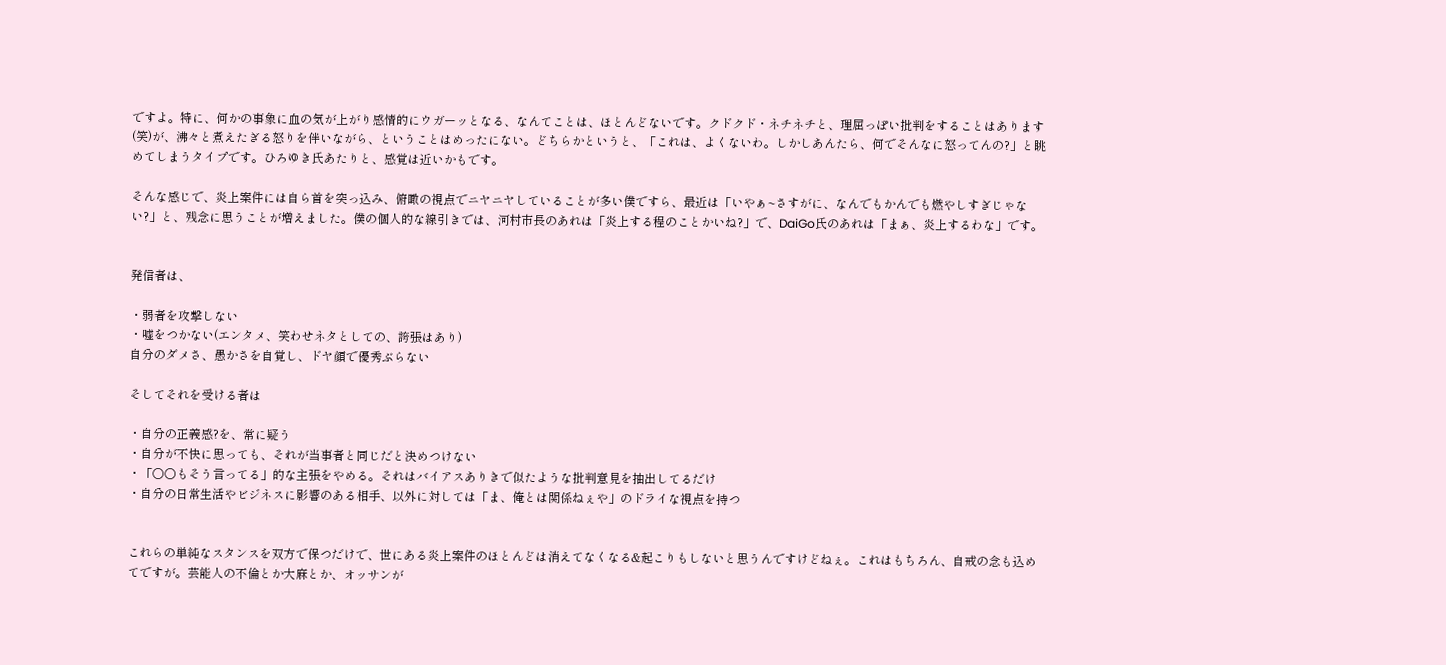ですよ。特に、何かの事象に血の気が上がり感情的にウガーッとなる、なんてことは、ほとんどないです。クドクド・ネチネチと、理屈っぽい批判をすることはあります(笑)が、沸々と煮えたぎる怒りを伴いながら、ということはめったにない。どちらかというと、「これは、よくないわ。しかしあんたら、何でそんなに怒ってんの?」と眺めてしまうタイプです。ひろゆき氏あたりと、感覚は近いかもです。

そんな感じで、炎上案件には自ら首を突っ込み、俯瞰の視点でニヤニヤしていることが多い僕ですら、最近は「いやぁ~さすがに、なんでもかんでも燃やしすぎじゃない?」と、残念に思うことが増えました。僕の個人的な線引きでは、河村市長のあれは「炎上する程のことかいね?」で、DaiGo氏のあれは「まぁ、炎上するわな」です。


発信者は、

・弱者を攻撃しない
・嘘をつかない(エンタメ、笑わせネタとしての、誇張はあり)
自分のダメさ、愚かさを自覚し、ドヤ顔で優秀ぶらない

そしてそれを受ける者は

・自分の正義感?を、常に疑う
・自分が不快に思っても、それが当事者と同じだと決めつけない
・「○○もそう言ってる」的な主張をやめる。それはバイアスありきで似たような批判意見を抽出してるだけ
・自分の日常生活やビジネスに影響のある相手、以外に対しては「ま、俺とは関係ねぇや」のドライな視点を持つ


これらの単純なスタンスを双方で保つだけで、世にある炎上案件のほとんどは消えてなくなる&起こりもしないと思うんですけどねぇ。これはもちろん、自戒の念も込めてですが。芸能人の不倫とか大麻とか、オッサンが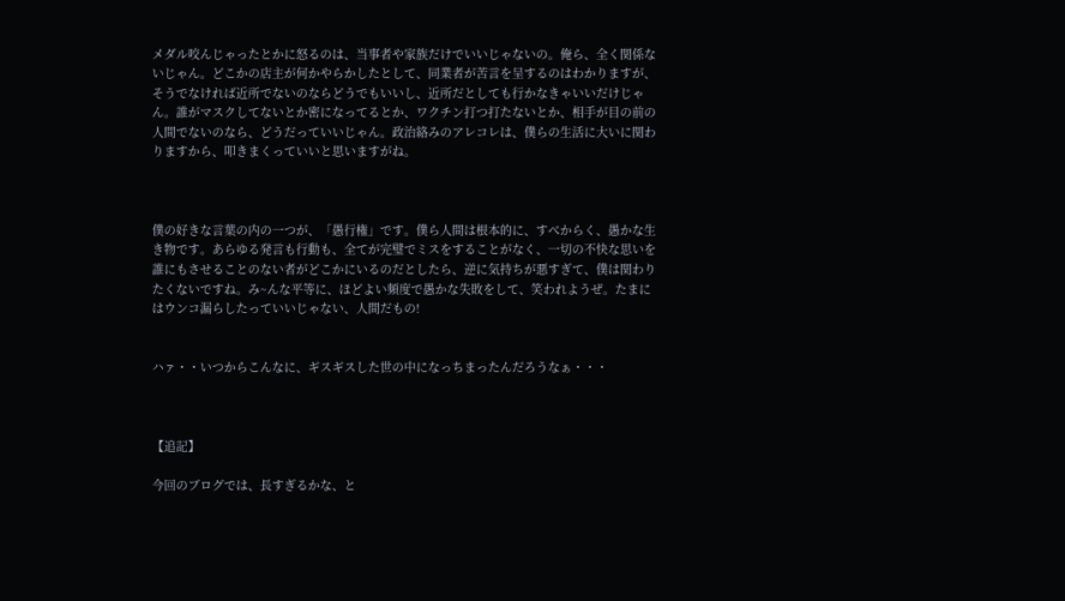メダル咬んじゃったとかに怒るのは、当事者や家族だけでいいじゃないの。俺ら、全く関係ないじゃん。どこかの店主が何かやらかしたとして、同業者が苦言を呈するのはわかりますが、そうでなければ近所でないのならどうでもいいし、近所だとしても行かなきゃいいだけじゃん。誰がマスクしてないとか密になってるとか、ワクチン打つ打たないとか、相手が目の前の人間でないのなら、どうだっていいじゃん。政治絡みのアレコレは、僕らの生活に大いに関わりますから、叩きまくっていいと思いますがね。



僕の好きな言葉の内の一つが、「愚行権」です。僕ら人間は根本的に、すべからく、愚かな生き物です。あらゆる発言も行動も、全てが完璧でミスをすることがなく、一切の不快な思いを誰にもさせることのない者がどこかにいるのだとしたら、逆に気持ちが悪すぎて、僕は関わりたくないですね。み~んな平等に、ほどよい頻度で愚かな失敗をして、笑われようぜ。たまにはウンコ漏らしたっていいじゃない、人間だもの!


ハァ・・いつからこんなに、ギスギスした世の中になっちまったんだろうなぁ・・・



【追記】

今回のブログでは、長すぎるかな、と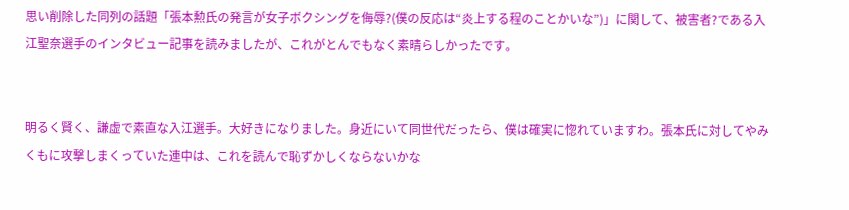思い削除した同列の話題「張本勲氏の発言が女子ボクシングを侮辱?(僕の反応は“炎上する程のことかいな”)」に関して、被害者?である入江聖奈選手のインタビュー記事を読みましたが、これがとんでもなく素晴らしかったです。


明るく賢く、謙虚で素直な入江選手。大好きになりました。身近にいて同世代だったら、僕は確実に惚れていますわ。張本氏に対してやみくもに攻撃しまくっていた連中は、これを読んで恥ずかしくならないかな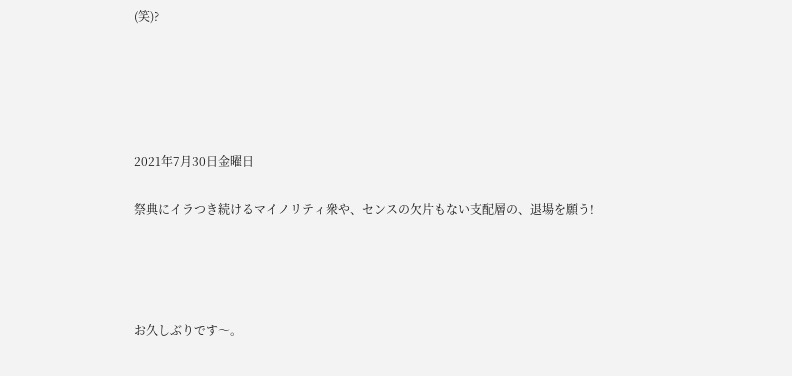(笑)?





2021年7月30日金曜日

祭典にイラつき続けるマイノリティ衆や、センスの欠片もない支配層の、退場を願う!




お久しぶりです〜。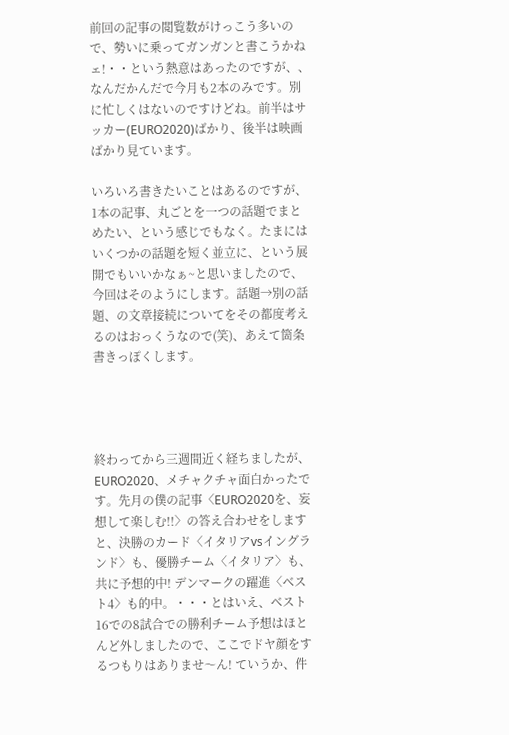前回の記事の閲覧数がけっこう多いので、勢いに乗ってガンガンと書こうかねェ!・・という熱意はあったのですが、、なんだかんだで今月も2本のみです。別に忙しくはないのですけどね。前半はサッカー(EURO2020)ばかり、後半は映画ばかり見ています。

いろいろ書きたいことはあるのですが、1本の記事、丸ごとを一つの話題でまとめたい、という感じでもなく。たまにはいくつかの話題を短く並立に、という展開でもいいかなぁ~と思いましたので、今回はそのようにします。話題→別の話題、の文章接続についてをその都度考えるのはおっくうなので(笑)、あえて箇条書きっぽくします。




終わってから三週間近く経ちましたが、EURO2020、メチャクチャ面白かったです。先月の僕の記事〈EURO2020を、妄想して楽しむ!!〉の答え合わせをしますと、決勝のカード〈イタリアvsイングランド〉も、優勝チーム〈イタリア〉も、共に予想的中! デンマークの躍進〈ベスト4〉も的中。・・・とはいえ、ベスト16での8試合での勝利チーム予想はほとんど外しましたので、ここでドヤ顔をするつもりはありませ〜ん! ていうか、件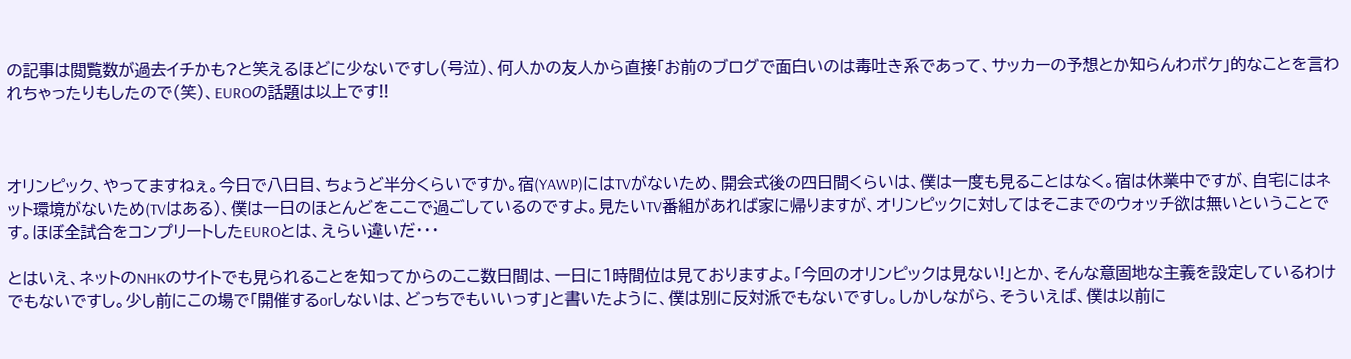の記事は閲覧数が過去イチかも?と笑えるほどに少ないですし(号泣)、何人かの友人から直接「お前のブログで面白いのは毒吐き系であって、サッカーの予想とか知らんわボケ」的なことを言われちゃったりもしたので(笑)、EUROの話題は以上です!!



オリンピック、やってますねぇ。今日で八日目、ちょうど半分くらいですか。宿(YAWP)にはTVがないため、開会式後の四日間くらいは、僕は一度も見ることはなく。宿は休業中ですが、自宅にはネット環境がないため(TVはある)、僕は一日のほとんどをここで過ごしているのですよ。見たいTV番組があれば家に帰りますが、オリンピックに対してはそこまでのウォッチ欲は無いということです。ほぼ全試合をコンプリートしたEUROとは、えらい違いだ・・・

とはいえ、ネットのNHKのサイトでも見られることを知ってからのここ数日間は、一日に1時間位は見ておりますよ。「今回のオリンピックは見ない!」とか、そんな意固地な主義を設定しているわけでもないですし。少し前にこの場で「開催するorしないは、どっちでもいいっす」と書いたように、僕は別に反対派でもないですし。しかしながら、そういえば、僕は以前に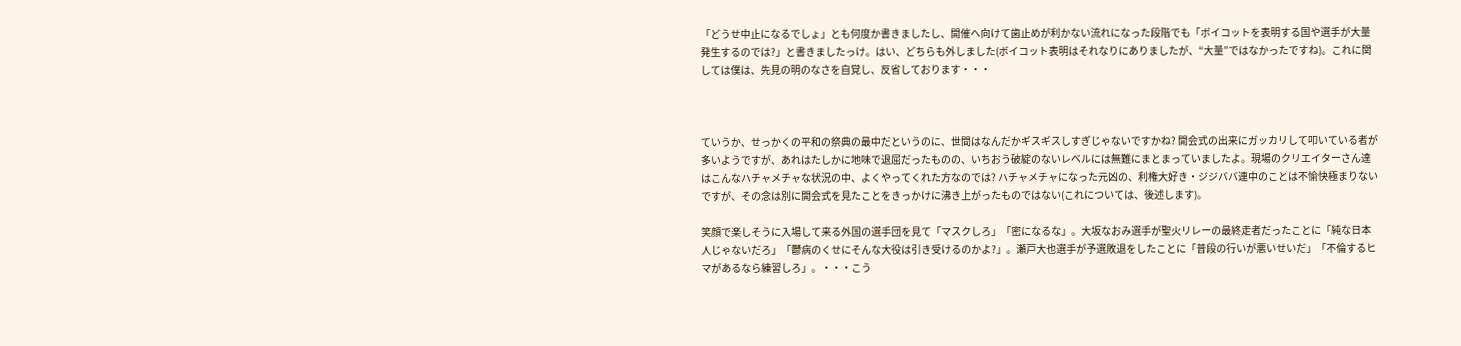「どうせ中止になるでしょ」とも何度か書きましたし、開催へ向けて歯止めが利かない流れになった段階でも「ボイコットを表明する国や選手が大量発生するのでは?」と書きましたっけ。はい、どちらも外しました(ボイコット表明はそれなりにありましたが、“大量”ではなかったですね)。これに関しては僕は、先見の明のなさを自覚し、反省しております・・・



ていうか、せっかくの平和の祭典の最中だというのに、世間はなんだかギスギスしすぎじゃないですかね? 開会式の出来にガッカリして叩いている者が多いようですが、あれはたしかに地味で退屈だったものの、いちおう破綻のないレベルには無難にまとまっていましたよ。現場のクリエイターさん達はこんなハチャメチャな状況の中、よくやってくれた方なのでは? ハチャメチャになった元凶の、利権大好き・ジジババ連中のことは不愉快極まりないですが、その念は別に開会式を見たことをきっかけに沸き上がったものではない(これについては、後述します)。

笑顔で楽しそうに入場して来る外国の選手団を見て「マスクしろ」「密になるな」。大坂なおみ選手が聖火リレーの最終走者だったことに「純な日本人じゃないだろ」「鬱病のくせにそんな大役は引き受けるのかよ?」。瀬戸大也選手が予選敗退をしたことに「普段の行いが悪いせいだ」「不倫するヒマがあるなら練習しろ」。・・・こう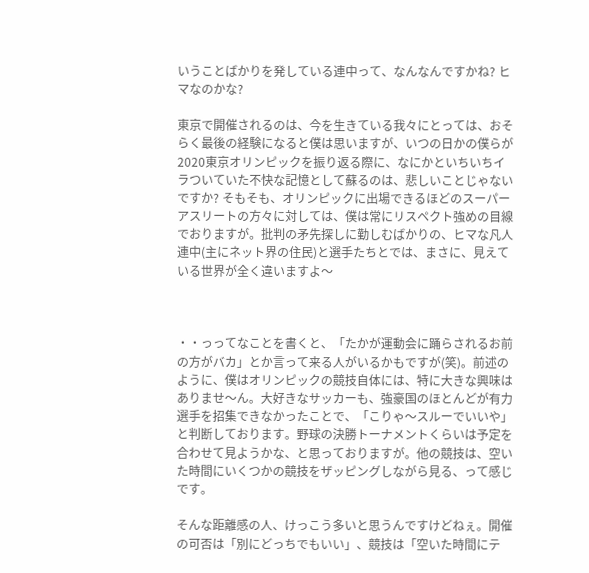いうことばかりを発している連中って、なんなんですかね? ヒマなのかな?

東京で開催されるのは、今を生きている我々にとっては、おそらく最後の経験になると僕は思いますが、いつの日かの僕らが2020東京オリンピックを振り返る際に、なにかといちいちイラついていた不快な記憶として蘇るのは、悲しいことじゃないですか? そもそも、オリンピックに出場できるほどのスーパーアスリートの方々に対しては、僕は常にリスペクト強めの目線でおりますが。批判の矛先探しに勤しむばかりの、ヒマな凡人連中(主にネット界の住民)と選手たちとでは、まさに、見えている世界が全く違いますよ〜



・・っってなことを書くと、「たかが運動会に踊らされるお前の方がバカ」とか言って来る人がいるかもですが(笑)。前述のように、僕はオリンピックの競技自体には、特に大きな興味はありませ〜ん。大好きなサッカーも、強豪国のほとんどが有力選手を招集できなかったことで、「こりゃ〜スルーでいいや」と判断しております。野球の決勝トーナメントくらいは予定を合わせて見ようかな、と思っておりますが。他の競技は、空いた時間にいくつかの競技をザッピングしながら見る、って感じです。

そんな距離感の人、けっこう多いと思うんですけどねぇ。開催の可否は「別にどっちでもいい」、競技は「空いた時間にテ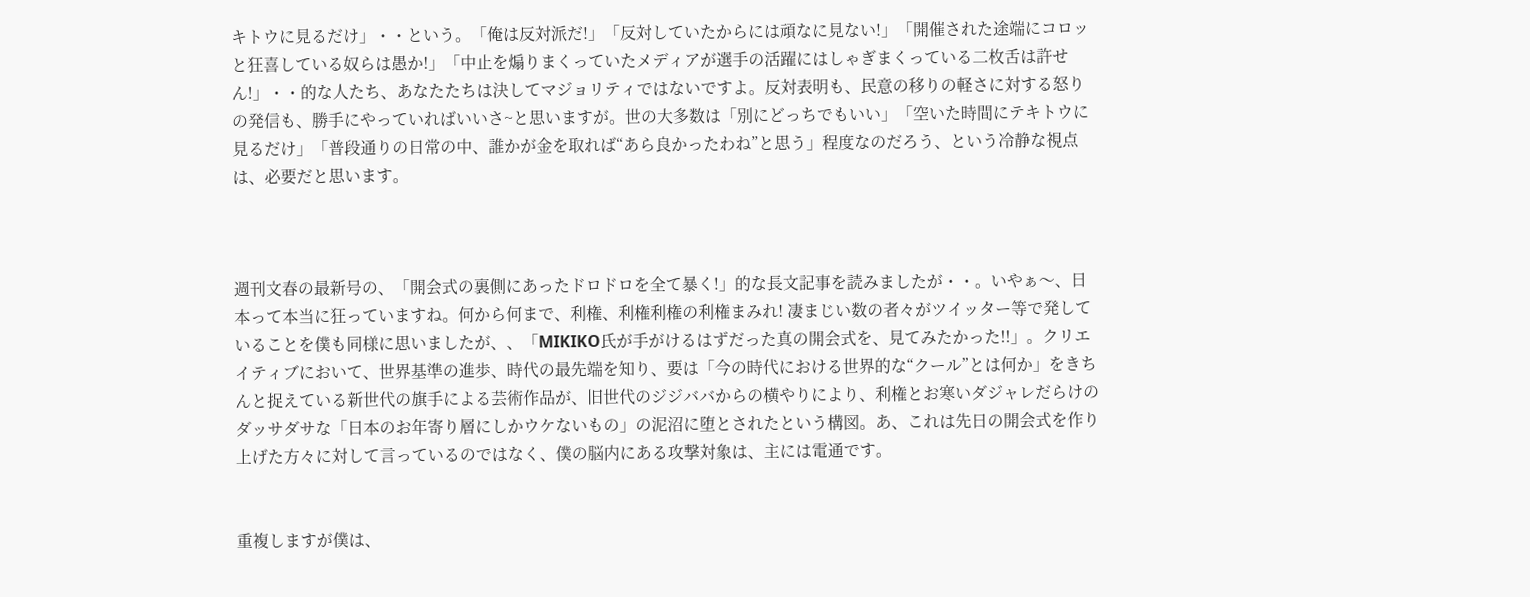キトウに見るだけ」・・という。「俺は反対派だ!」「反対していたからには頑なに見ない!」「開催された途端にコロッと狂喜している奴らは愚か!」「中止を煽りまくっていたメディアが選手の活躍にはしゃぎまくっている二枚舌は許せん!」・・的な人たち、あなたたちは決してマジョリティではないですよ。反対表明も、民意の移りの軽さに対する怒りの発信も、勝手にやっていればいいさ~と思いますが。世の大多数は「別にどっちでもいい」「空いた時間にテキトウに見るだけ」「普段通りの日常の中、誰かが金を取れば“あら良かったわね”と思う」程度なのだろう、という冷静な視点は、必要だと思います。



週刊文春の最新号の、「開会式の裏側にあったドロドロを全て暴く!」的な長文記事を読みましたが・・。いやぁ〜、日本って本当に狂っていますね。何から何まで、利権、利権利権の利権まみれ! 凄まじい数の者々がツイッター等で発していることを僕も同様に思いましたが、、「MIKIKO氏が手がけるはずだった真の開会式を、見てみたかった!!」。クリエイティブにおいて、世界基準の進歩、時代の最先端を知り、要は「今の時代における世界的な“クール”とは何か」をきちんと捉えている新世代の旗手による芸術作品が、旧世代のジジババからの横やりにより、利権とお寒いダジャレだらけのダッサダサな「日本のお年寄り層にしかウケないもの」の泥沼に堕とされたという構図。あ、これは先日の開会式を作り上げた方々に対して言っているのではなく、僕の脳内にある攻撃対象は、主には電通です。


重複しますが僕は、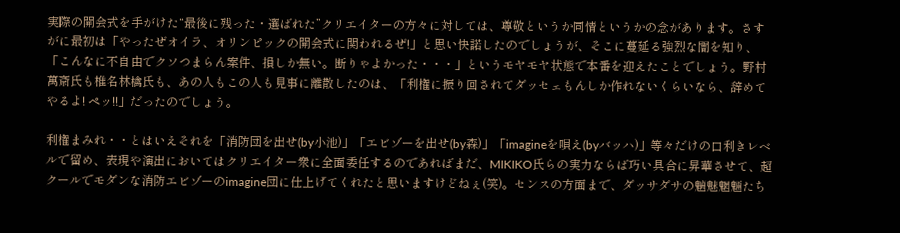実際の開会式を手がけた“最後に残った・選ばれた”クリエイターの方々に対しては、尊敬というか同情というかの念があります。さすがに最初は「やったぜオイラ、オリンピックの開会式に関われるぜ!」と思い快諾したのでしょうが、そこに蔓延る強烈な闇を知り、「こんなに不自由でクソつまらん案件、損しか無い。断りゃよかった・・・」というモヤモヤ状態で本番を迎えたことでしょう。野村萬斎氏も椎名林檎氏も、あの人もこの人も見事に離散したのは、「利権に振り回されてダッセェもんしか作れないくらいなら、辞めてやるよ! ペッ!!」だったのでしょう。

利権まみれ・・とはいえそれを「消防団を出せ(by小池)」「エビゾーを出せ(by森)」「imagineを唄え(byバッハ)」等々だけの口利きレベルで留め、表現や演出においてはクリエイター衆に全面委任するのであればまだ、MIKIKO氏らの実力ならば巧い具合に昇華させて、超クールでモダンな消防エビゾーのimagine団に仕上げてくれたと思いますけどねぇ(笑)。センスの方面まで、ダッサダサの魑魅魍魎たち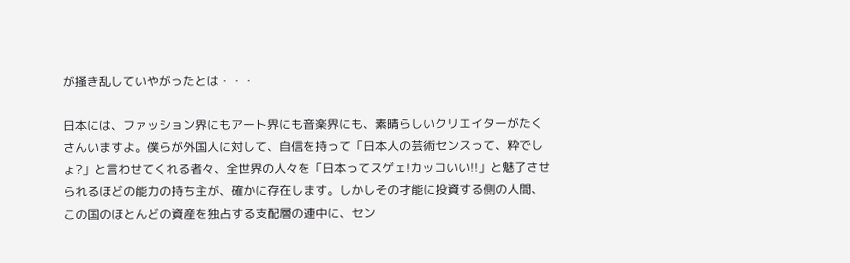が掻き乱していやがったとは・・・

日本には、ファッション界にもアート界にも音楽界にも、素晴らしいクリエイターがたくさんいますよ。僕らが外国人に対して、自信を持って「日本人の芸術センスって、粋でしょ?」と言わせてくれる者々、全世界の人々を「日本ってスゲェ!カッコいい!!」と魅了させられるほどの能力の持ち主が、確かに存在します。しかしその才能に投資する側の人間、この国のほとんどの資産を独占する支配層の連中に、セン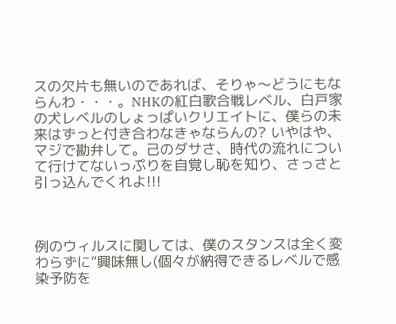スの欠片も無いのであれば、そりゃ〜どうにもならんわ・・・。NHKの紅白歌合戦レベル、白戸家の犬レベルのしょっぱいクリエイトに、僕らの未来はずっと付き合わなきゃならんの? いやはや、マジで勘弁して。己のダサさ、時代の流れについて行けてないっぷりを自覚し恥を知り、さっさと引っ込んでくれよ!!!



例のウィルスに関しては、僕のスタンスは全く変わらずに“興味無し(個々が納得できるレベルで感染予防を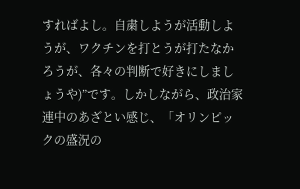すればよし。自粛しようが活動しようが、ワクチンを打とうが打たなかろうが、各々の判断で好きにしましょうや)”です。しかしながら、政治家連中のあざとい感じ、「オリンピックの盛況の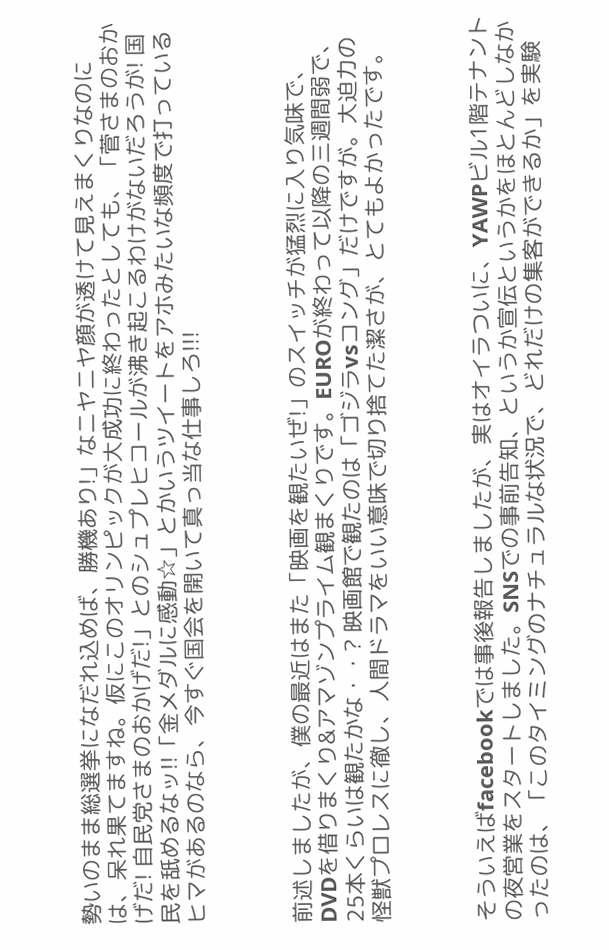勢いのまま総選挙になだれ込めば、勝機あり!」なニヤニヤ顔が透けて見えまくりなのには、呆れ果てますね。仮にこのオリンピックが大成功に終わったとしても、「菅さまのおかげだ! 自民党さまのおかげだ!」とのシュプレヒコールが沸き起こるわけがないだろうが! 国民を舐めるなッ!!「金メダルに感動☆」とかいうツイートをアホみたいな頻度で打っているヒマがあるのなら、今すぐ国会を開いて真っ当な仕事しろ!!!



前述しましたが、僕の最近はまた「映画を観たいぜ!」のスイッチが猛烈に入り気味で、DVDを借りまくり&アマゾンプライム観まくりです。EUROが終わって以降の三週間弱で、25本くらいは観たかな・・? 映画館で観たのは「ゴジラvsコング」だけですが。大迫力の怪獣プロレスに徹し、人間ドラマをいい意味で切り捨てた潔さが、とてもよかったです。



そういえばfacebookでは事後報告しましたが、実はオイラついに、YAWPビル1階テナントの夜営業をスタートしました。SNSでの事前告知、というか宣伝というかをほとんどしなかったのは、「このタイミングのナチュラルな状況で、どれだけの集客ができるか」を実験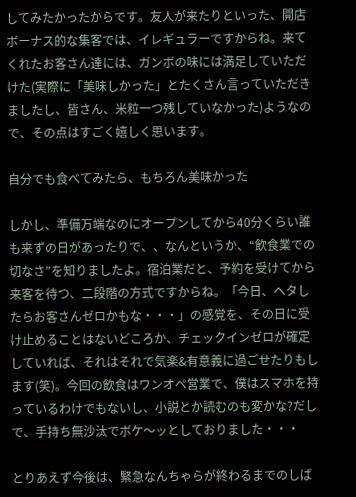してみたかったからです。友人が来たりといった、開店ボーナス的な集客では、イレギュラーですからね。来てくれたお客さん達には、ガンボの味には満足していただけた(実際に「美味しかった」とたくさん言っていただきましたし、皆さん、米粒一つ残していなかった)ようなので、その点はすごく嬉しく思います。

自分でも食べてみたら、もちろん美味かった

しかし、準備万端なのにオープンしてから40分くらい誰も来ずの日があったりで、、なんというか、“飲食業での切なさ”を知りましたよ。宿泊業だと、予約を受けてから来客を待つ、二段階の方式ですからね。「今日、ヘタしたらお客さんゼロかもな・・・」の感覚を、その日に受け止めることはないどころか、チェックインゼロが確定していれば、それはそれで気楽&有意義に過ごせたりもします(笑)。今回の飲食はワンオペ営業で、僕はスマホを持っているわけでもないし、小説とか読むのも変かな?だしで、手持ち無沙汰でボケ〜ッとしておりました・・・

とりあえず今後は、緊急なんちゃらが終わるまでのしば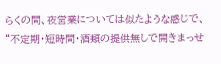らくの間、夜営業については似たような感じで、“不定期・短時間・酒類の提供無しで開きまっせ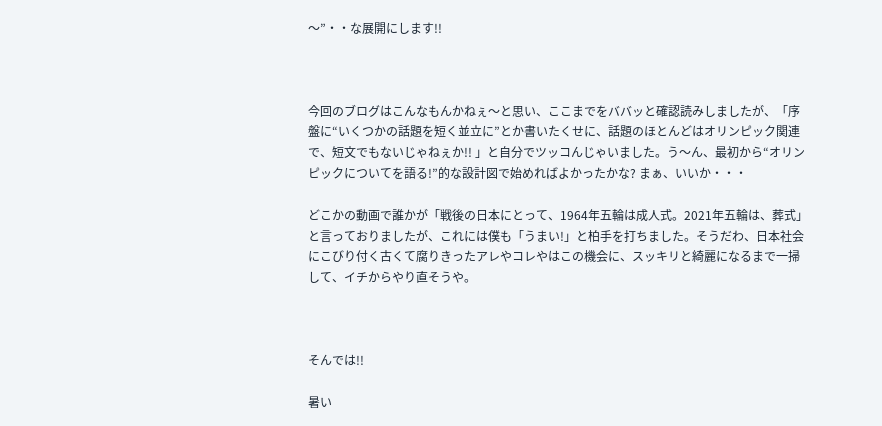〜”・・な展開にします!!



今回のブログはこんなもんかねぇ〜と思い、ここまでをババッと確認読みしましたが、「序盤に“いくつかの話題を短く並立に”とか書いたくせに、話題のほとんどはオリンピック関連で、短文でもないじゃねぇか!! 」と自分でツッコんじゃいました。う〜ん、最初から“オリンピックについてを語る!”的な設計図で始めればよかったかな? まぁ、いいか・・・

どこかの動画で誰かが「戦後の日本にとって、1964年五輪は成人式。2021年五輪は、葬式」と言っておりましたが、これには僕も「うまい!」と柏手を打ちました。そうだわ、日本社会にこびり付く古くて腐りきったアレやコレやはこの機会に、スッキリと綺麗になるまで一掃して、イチからやり直そうや。



そんでは!!

暑い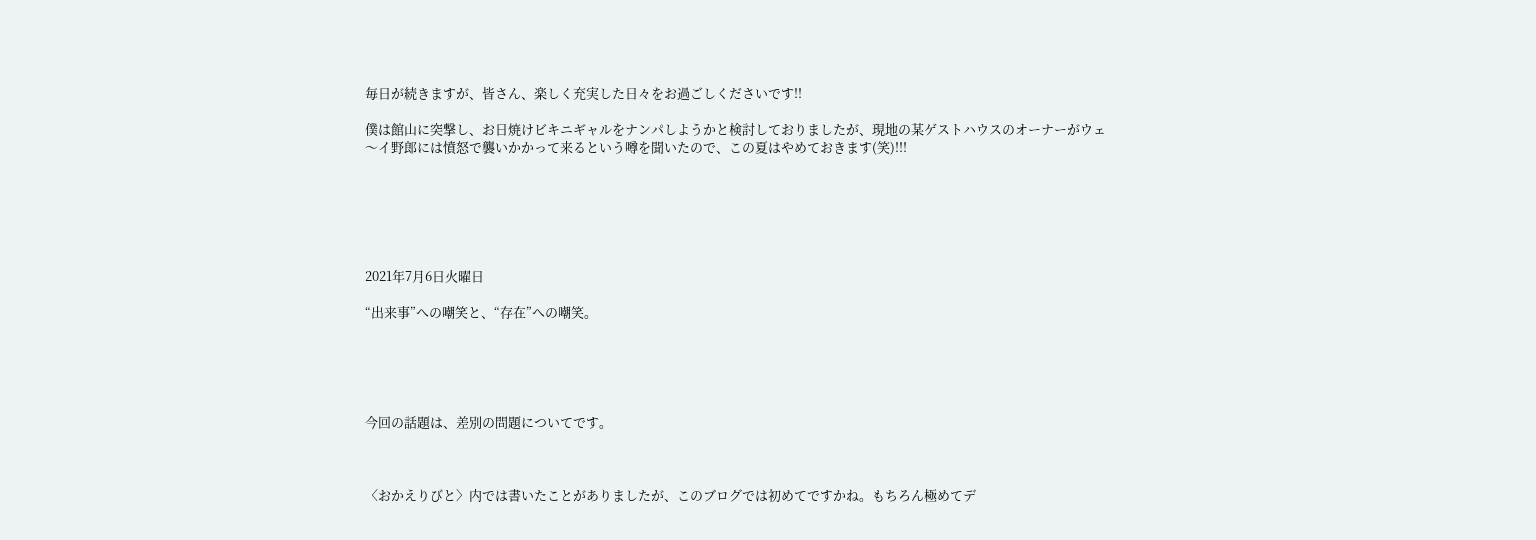毎日が続きますが、皆さん、楽しく充実した日々をお過ごしくださいです!!

僕は館山に突撃し、お日焼けビキニギャルをナンパしようかと検討しておりましたが、現地の某ゲストハウスのオーナーがウェ〜イ野郎には憤怒で襲いかかって来るという噂を聞いたので、この夏はやめておきます(笑)!!!






2021年7月6日火曜日

“出来事”への嘲笑と、“存在”への嘲笑。





今回の話題は、差別の問題についてです。



〈おかえりびと〉内では書いたことがありましたが、このブログでは初めてですかね。もちろん極めてデ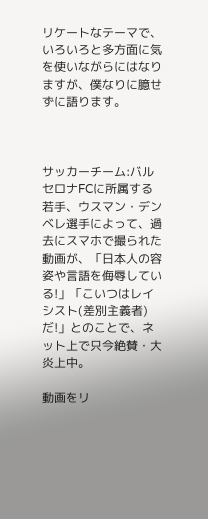リケートなテーマで、いろいろと多方面に気を使いながらにはなりますが、僕なりに臆せずに語ります。



サッカーチーム:バルセロナFCに所属する若手、ウスマン・デンベレ選手によって、過去にスマホで撮られた動画が、「日本人の容姿や言語を侮辱している!」「こいつはレイシスト(差別主義者)だ!」とのことで、ネット上で只今絶賛・大炎上中。

動画をリ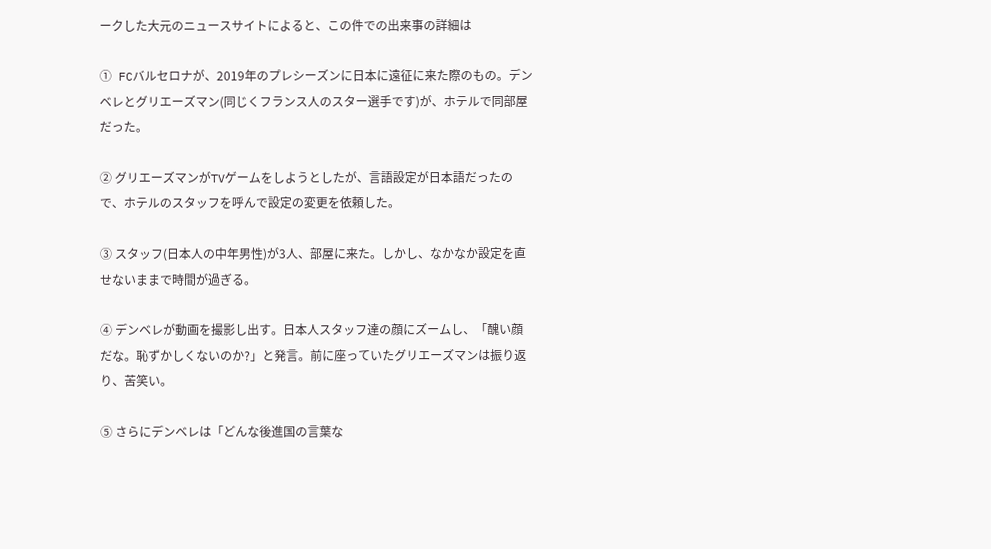ークした大元のニュースサイトによると、この件での出来事の詳細は

① FCバルセロナが、2019年のプレシーズンに日本に遠征に来た際のもの。デンベレとグリエーズマン(同じくフランス人のスター選手です)が、ホテルで同部屋だった。

② グリエーズマンがTVゲームをしようとしたが、言語設定が日本語だったので、ホテルのスタッフを呼んで設定の変更を依頼した。

③ スタッフ(日本人の中年男性)が3人、部屋に来た。しかし、なかなか設定を直せないままで時間が過ぎる。

④ デンベレが動画を撮影し出す。日本人スタッフ達の顔にズームし、「醜い顔だな。恥ずかしくないのか?」と発言。前に座っていたグリエーズマンは振り返り、苦笑い。

⑤ さらにデンベレは「どんな後進国の言葉な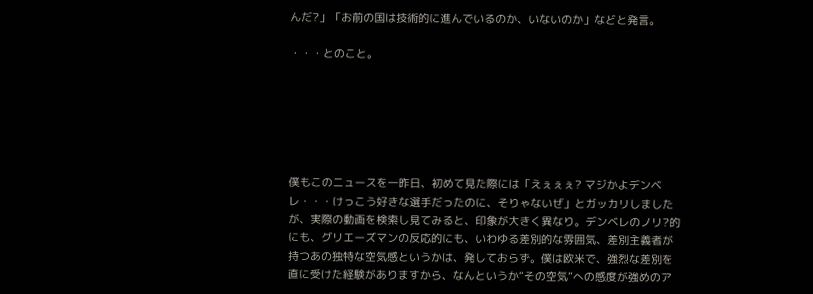んだ?」「お前の国は技術的に進んでいるのか、いないのか」などと発言。

・・・とのこと。






僕もこのニュースを一昨日、初めて見た際には「えぇぇぇ? マジかよデンベレ・・・けっこう好きな選手だったのに、そりゃないぜ」とガッカリしましたが、実際の動画を検索し見てみると、印象が大きく異なり。デンベレのノリ?的にも、グリエーズマンの反応的にも、いわゆる差別的な雰囲気、差別主義者が持つあの独特な空気感というかは、発しておらず。僕は欧米で、強烈な差別を直に受けた経験がありますから、なんというか“その空気”への感度が強めのア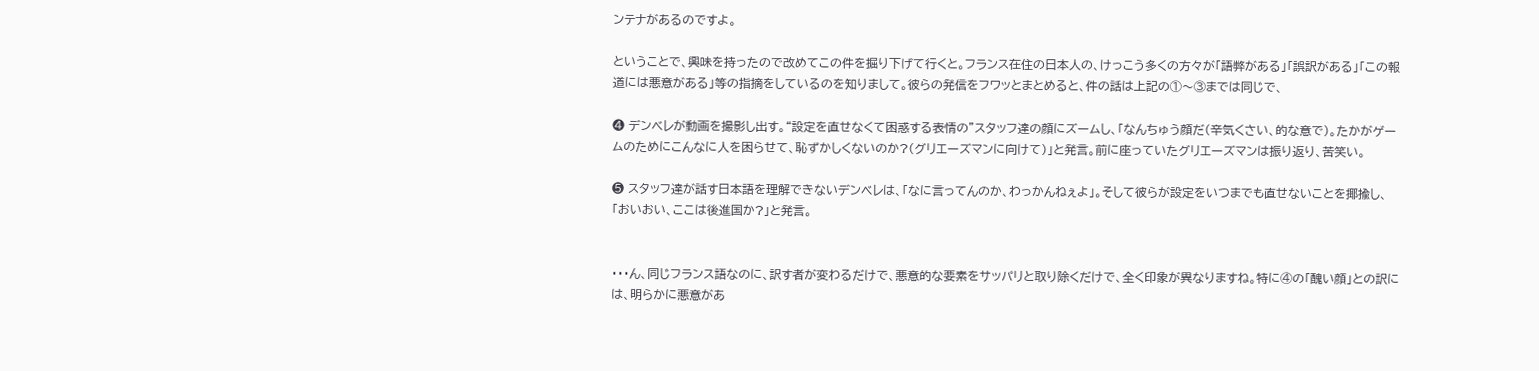ンテナがあるのですよ。

ということで、興味を持ったので改めてこの件を掘り下げて行くと。フランス在住の日本人の、けっこう多くの方々が「語弊がある」「誤訳がある」「この報道には悪意がある」等の指摘をしているのを知りまして。彼らの発信をフワッとまとめると、件の話は上記の①〜③までは同じで、

❹ デンベレが動画を撮影し出す。“設定を直せなくて困惑する表情の”スタッフ達の顔にズームし、「なんちゅう顔だ(辛気くさい、的な意で)。たかがゲームのためにこんなに人を困らせて、恥ずかしくないのか?(グリエーズマンに向けて)」と発言。前に座っていたグリエーズマンは振り返り、苦笑い。

❺ スタッフ達が話す日本語を理解できないデンベレは、「なに言ってんのか、わっかんねぇよ」。そして彼らが設定をいつまでも直せないことを揶揄し、「おいおい、ここは後進国か?」と発言。


・・・ん、同じフランス語なのに、訳す者が変わるだけで、悪意的な要素をサッパリと取り除くだけで、全く印象が異なりますね。特に④の「醜い顔」との訳には、明らかに悪意があ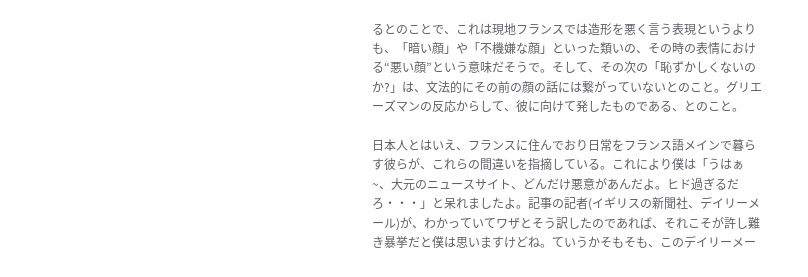るとのことで、これは現地フランスでは造形を悪く言う表現というよりも、「暗い顔」や「不機嫌な顔」といった類いの、その時の表情における“悪い顔”という意味だそうで。そして、その次の「恥ずかしくないのか?」は、文法的にその前の顔の話には繋がっていないとのこと。グリエーズマンの反応からして、彼に向けて発したものである、とのこと。

日本人とはいえ、フランスに住んでおり日常をフランス語メインで暮らす彼らが、これらの間違いを指摘している。これにより僕は「うはぁ~、大元のニュースサイト、どんだけ悪意があんだよ。ヒド過ぎるだろ・・・」と呆れましたよ。記事の記者(イギリスの新聞社、デイリーメール)が、わかっていてワザとそう訳したのであれば、それこそが許し難き暴挙だと僕は思いますけどね。ていうかそもそも、このデイリーメー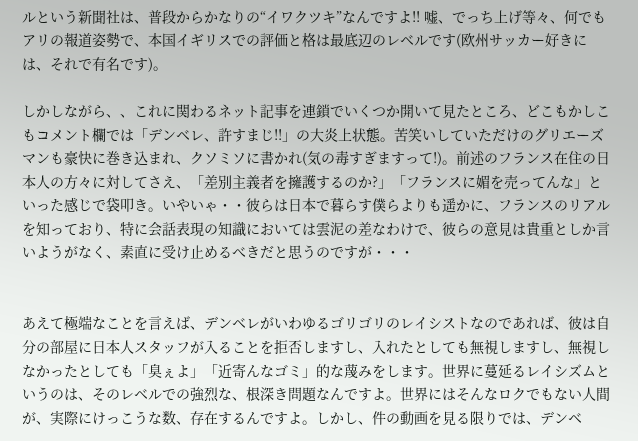ルという新聞社は、普段からかなりの“イワクツキ”なんですよ!! 嘘、でっち上げ等々、何でもアリの報道姿勢で、本国イギリスでの評価と格は最底辺のレベルです(欧州サッカー好きには、それで有名です)。

しかしながら、、これに関わるネット記事を連鎖でいくつか開いて見たところ、どこもかしこもコメント欄では「デンベレ、許すまじ!!」の大炎上状態。苦笑いしていただけのグリエーズマンも豪快に巻き込まれ、クソミソに書かれ(気の毒すぎますって!)。前述のフランス在住の日本人の方々に対してさえ、「差別主義者を擁護するのか?」「フランスに媚を売ってんな」といった感じで袋叩き。いやいゃ・・彼らは日本で暮らす僕らよりも遥かに、フランスのリアルを知っており、特に会話表現の知識においては雲泥の差なわけで、彼らの意見は貴重としか言いようがなく、素直に受け止めるべきだと思うのですが・・・


あえて極端なことを言えば、デンベレがいわゆるゴリゴリのレイシストなのであれば、彼は自分の部屋に日本人スタッフが入ることを拒否しますし、入れたとしても無視しますし、無視しなかったとしても「臭ぇよ」「近寄んなゴミ」的な蔑みをします。世界に蔓延るレイシズムというのは、そのレベルでの強烈な、根深き問題なんですよ。世界にはそんなロクでもない人間が、実際にけっこうな数、存在するんですよ。しかし、件の動画を見る限りでは、デンベ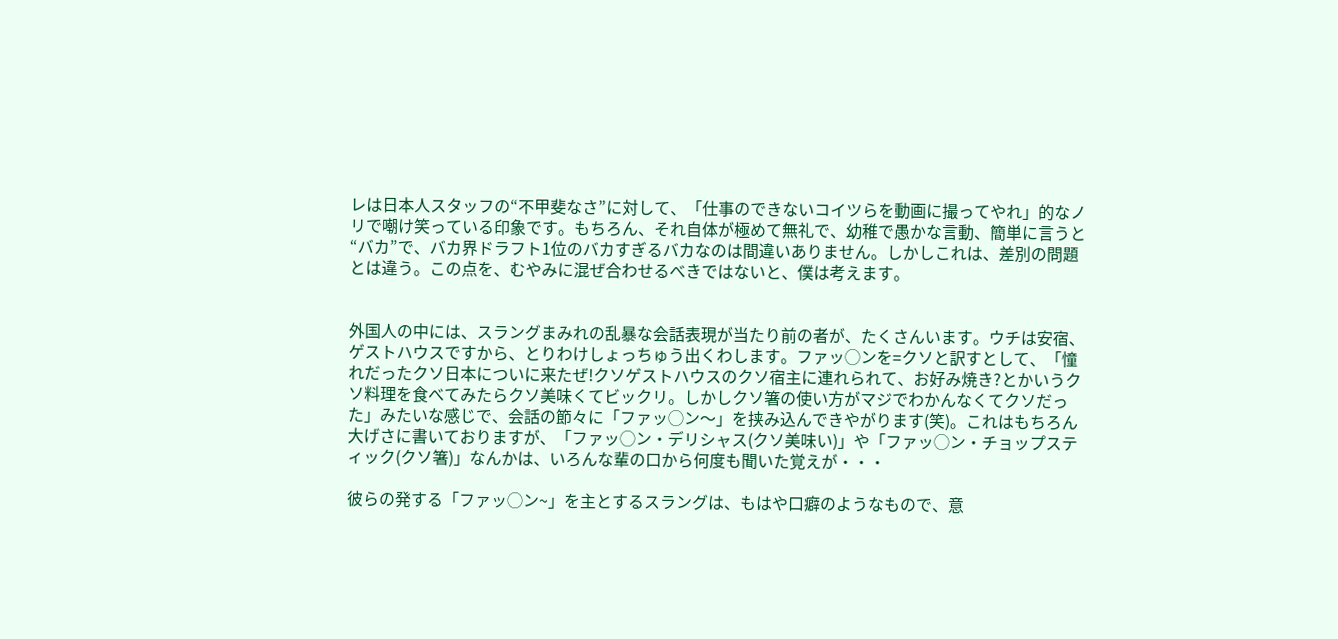レは日本人スタッフの“不甲斐なさ”に対して、「仕事のできないコイツらを動画に撮ってやれ」的なノリで嘲け笑っている印象です。もちろん、それ自体が極めて無礼で、幼稚で愚かな言動、簡単に言うと“バカ”で、バカ界ドラフト1位のバカすぎるバカなのは間違いありません。しかしこれは、差別の問題とは違う。この点を、むやみに混ぜ合わせるべきではないと、僕は考えます。


外国人の中には、スラングまみれの乱暴な会話表現が当たり前の者が、たくさんいます。ウチは安宿、ゲストハウスですから、とりわけしょっちゅう出くわします。ファッ◯ンを=クソと訳すとして、「憧れだったクソ日本についに来たぜ!クソゲストハウスのクソ宿主に連れられて、お好み焼き?とかいうクソ料理を食べてみたらクソ美味くてビックリ。しかしクソ箸の使い方がマジでわかんなくてクソだった」みたいな感じで、会話の節々に「ファッ◯ン〜」を挟み込んできやがります(笑)。これはもちろん大げさに書いておりますが、「ファッ◯ン・デリシャス(クソ美味い)」や「ファッ◯ン・チョップスティック(クソ箸)」なんかは、いろんな輩の口から何度も聞いた覚えが・・・

彼らの発する「ファッ◯ン~」を主とするスラングは、もはや口癖のようなもので、意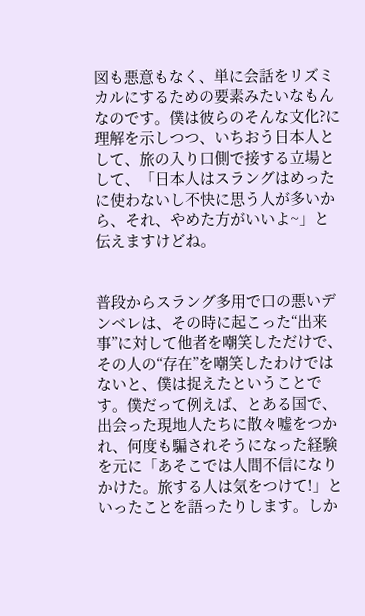図も悪意もなく、単に会話をリズミカルにするための要素みたいなもんなのです。僕は彼らのそんな文化?に理解を示しつつ、いちおう日本人として、旅の入り口側で接する立場として、「日本人はスラングはめったに使わないし不快に思う人が多いから、それ、やめた方がいいよ~」と伝えますけどね。


普段からスラング多用で口の悪いデンベレは、その時に起こった“出来事”に対して他者を嘲笑しただけで、その人の“存在”を嘲笑したわけではないと、僕は捉えたということです。僕だって例えば、とある国で、出会った現地人たちに散々嘘をつかれ、何度も騙されそうになった経験を元に「あそこでは人間不信になりかけた。旅する人は気をつけて!」といったことを語ったりします。しか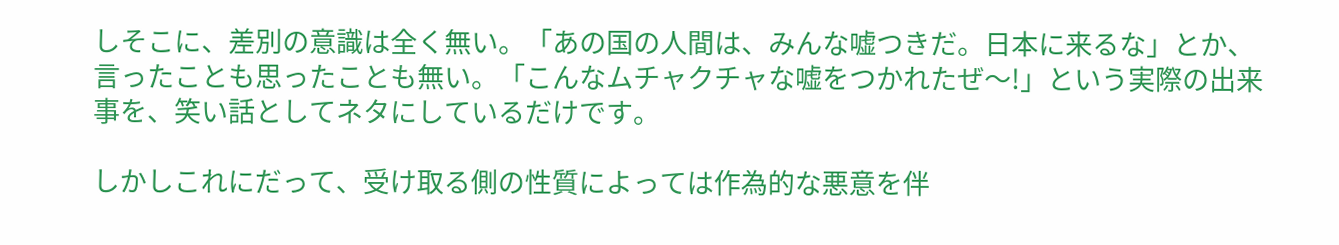しそこに、差別の意識は全く無い。「あの国の人間は、みんな嘘つきだ。日本に来るな」とか、言ったことも思ったことも無い。「こんなムチャクチャな嘘をつかれたぜ〜!」という実際の出来事を、笑い話としてネタにしているだけです。

しかしこれにだって、受け取る側の性質によっては作為的な悪意を伴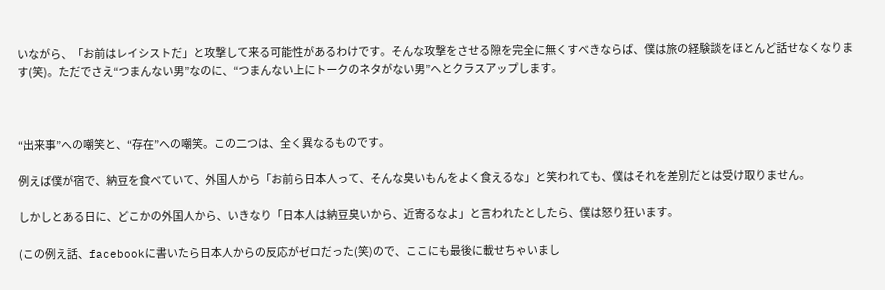いながら、「お前はレイシストだ」と攻撃して来る可能性があるわけです。そんな攻撃をさせる隙を完全に無くすべきならば、僕は旅の経験談をほとんど話せなくなります(笑)。ただでさえ“つまんない男”なのに、“つまんない上にトークのネタがない男”へとクラスアップします。



“出来事”への嘲笑と、“存在”への嘲笑。この二つは、全く異なるものです。

例えば僕が宿で、納豆を食べていて、外国人から「お前ら日本人って、そんな臭いもんをよく食えるな」と笑われても、僕はそれを差別だとは受け取りません。

しかしとある日に、どこかの外国人から、いきなり「日本人は納豆臭いから、近寄るなよ」と言われたとしたら、僕は怒り狂います。

(この例え話、facebookに書いたら日本人からの反応がゼロだった(笑)ので、ここにも最後に載せちゃいまし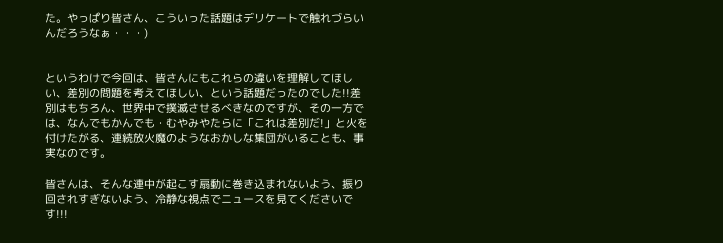た。やっぱり皆さん、こういった話題はデリケートで触れづらいんだろうなぁ・・・)


というわけで今回は、皆さんにもこれらの違いを理解してほしい、差別の問題を考えてほしい、という話題だったのでした!!差別はもちろん、世界中で撲滅させるべきなのですが、その一方では、なんでもかんでも・むやみやたらに「これは差別だ!」と火を付けたがる、連続放火魔のようなおかしな集団がいることも、事実なのです。

皆さんは、そんな連中が起こす扇動に巻き込まれないよう、振り回されすぎないよう、冷静な視点でニュースを見てくださいです!!!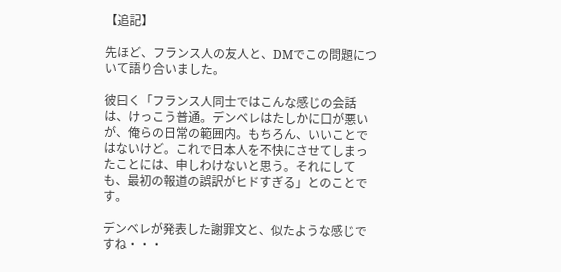【追記】

先ほど、フランス人の友人と、DMでこの問題について語り合いました。

彼曰く「フランス人同士ではこんな感じの会話は、けっこう普通。デンベレはたしかに口が悪いが、俺らの日常の範囲内。もちろん、いいことではないけど。これで日本人を不快にさせてしまったことには、申しわけないと思う。それにしても、最初の報道の誤訳がヒドすぎる」とのことです。

デンベレが発表した謝罪文と、似たような感じですね・・・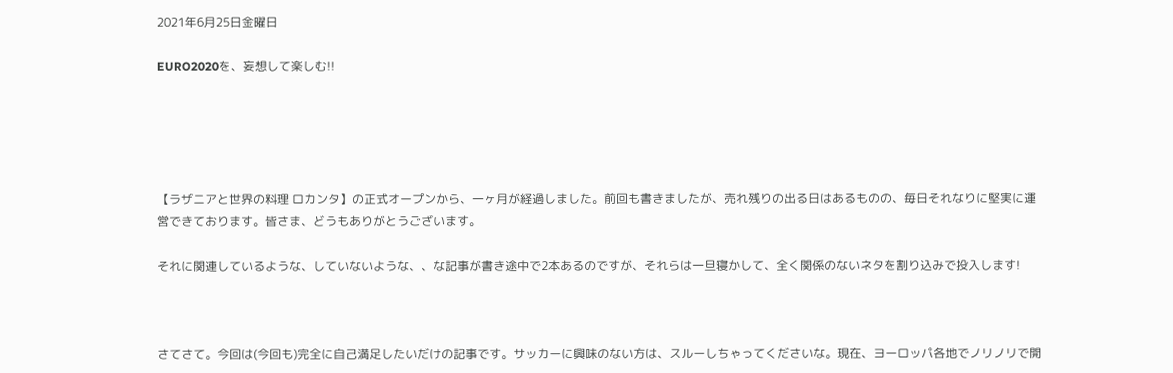2021年6月25日金曜日

EURO2020を、妄想して楽しむ!!





【ラザニアと世界の料理 ロカンタ】の正式オープンから、一ヶ月が経過しました。前回も書きましたが、売れ残りの出る日はあるものの、毎日それなりに堅実に運営できております。皆さま、どうもありがとうございます。

それに関連しているような、していないような、、な記事が書き途中で2本あるのですが、それらは一旦寝かして、全く関係のないネタを割り込みで投入します!



さてさて。今回は(今回も)完全に自己満足したいだけの記事です。サッカーに興味のない方は、スルーしちゃってくださいな。現在、ヨーロッパ各地でノリノリで開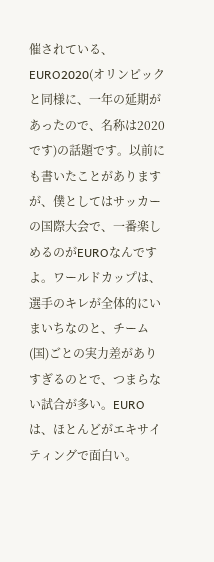催されている、EURO2020(オリンピックと同様に、一年の延期があったので、名称は2020です)の話題です。以前にも書いたことがありますが、僕としてはサッカーの国際大会で、一番楽しめるのがEUROなんですよ。ワールドカップは、選手のキレが全体的にいまいちなのと、チーム(国)ごとの実力差がありすぎるのとで、つまらない試合が多い。EUROは、ほとんどがエキサイティングで面白い。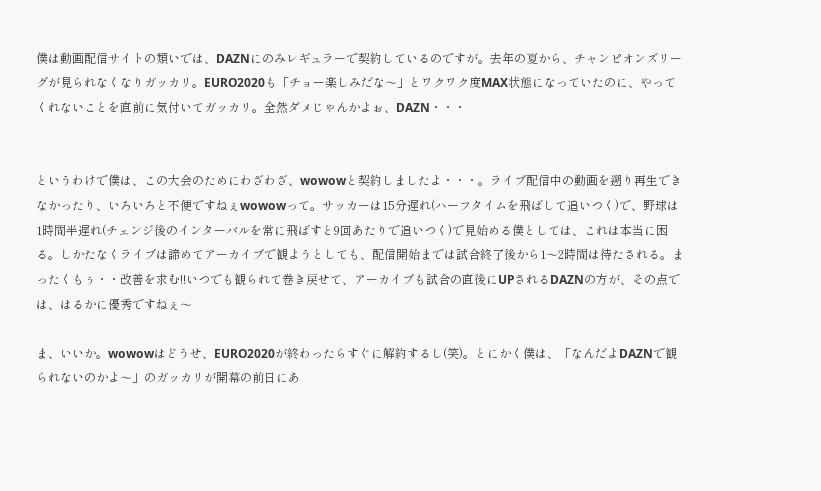僕は動画配信サイトの類いでは、DAZNにのみレギュラーで契約しているのですが。去年の夏から、チャンピオンズリーグが見られなくなりガッカリ。EURO2020も「チョー楽しみだな〜」とワクワク度MAX状態になっていたのに、やってくれないことを直前に気付いてガッカリ。全然ダメじゃんかよぉ、DAZN・・・


というわけで僕は、この大会のためにわざわざ、wowowと契約しましたよ・・・。ライブ配信中の動画を遡り再生できなかったり、いろいろと不便ですねぇwowowって。サッカーは15分遅れ(ハーフタイムを飛ばして追いつく)で、野球は1時間半遅れ(チェンジ後のインターバルを常に飛ばすと9回あたりで追いつく)で見始める僕としては、これは本当に困る。しかたなくライブは諦めてアーカイブで観ようとしても、配信開始までは試合終了後から1〜2時間は待たされる。まったくもぅ・・改善を求む!!いつでも観られて巻き戻せて、アーカイブも試合の直後にUPされるDAZNの方が、その点では、はるかに優秀ですねぇ〜

ま、いいか。wowowはどうせ、EURO2020が終わったらすぐに解約するし(笑)。とにかく僕は、「なんだよDAZNで観られないのかよ〜」のガッカリが開幕の前日にあ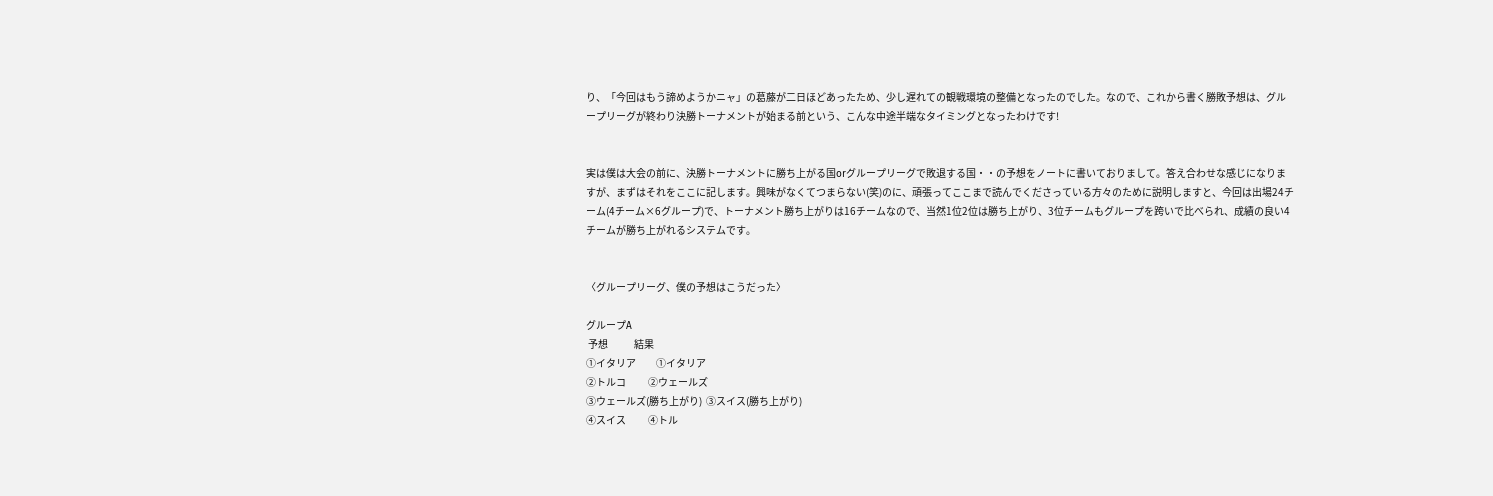り、「今回はもう諦めようかニャ」の葛藤が二日ほどあったため、少し遅れての観戦環境の整備となったのでした。なので、これから書く勝敗予想は、グループリーグが終わり決勝トーナメントが始まる前という、こんな中途半端なタイミングとなったわけです!


実は僕は大会の前に、決勝トーナメントに勝ち上がる国orグループリーグで敗退する国・・の予想をノートに書いておりまして。答え合わせな感じになりますが、まずはそれをここに記します。興味がなくてつまらない(笑)のに、頑張ってここまで読んでくださっている方々のために説明しますと、今回は出場24チーム(4チーム×6グループ)で、トーナメント勝ち上がりは16チームなので、当然1位2位は勝ち上がり、3位チームもグループを跨いで比べられ、成績の良い4チームが勝ち上がれるシステムです。


〈グループリーグ、僕の予想はこうだった〉

グループA
 予想             結果
①イタリア          ①イタリア
②トルコ           ②ウェールズ
③ウェールズ(勝ち上がり)  ③スイス(勝ち上がり)
④スイス           ④トル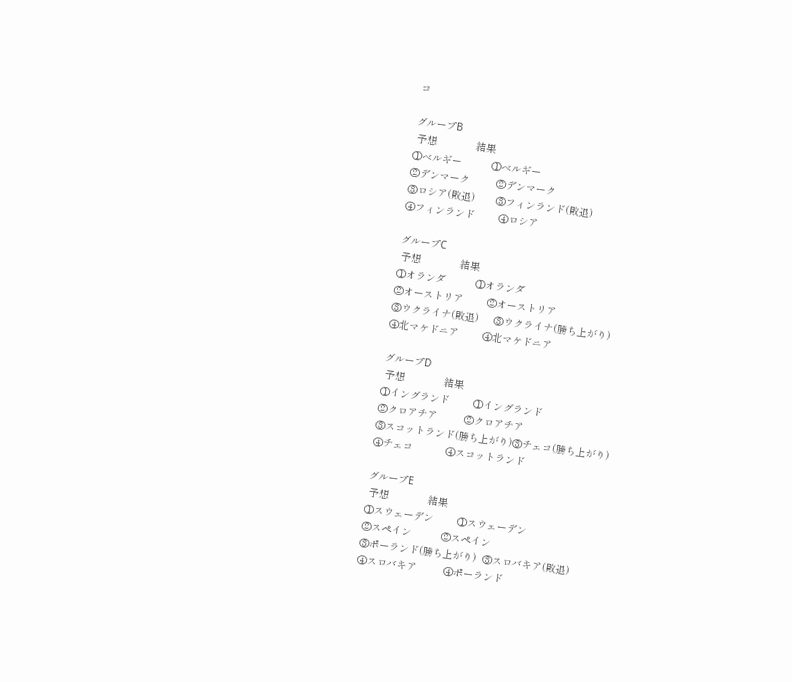コ

グループB
 予想             結果
①ベルギー          ①ベルギー
②デンマーク         ②デンマーク
③ロシア(敗退)       ③フィンランド(敗退)
④フィンランド        ④ロシア

グループC
 予想             結果
①オランダ          ①オランダ
②オーストリア        ②オーストリア
③ウクライナ(敗退)     ③ウクライナ(勝ち上がり)
④北マケドニア        ④北マケドニア

グループD
 予想             結果
①イングランド        ①イングランド
②クロアチア         ②クロアチア
③スコットランド(勝ち上がり)③チェコ(勝ち上がり)
④チェコ           ④スコットランド

グループE
 予想             結果
①スウェーデン        ①スウェーデン
②スペイン          ②スペイン
③ポーランド(勝ち上がり)  ③スロバキア(敗退)
④スロバキア         ④ポーランド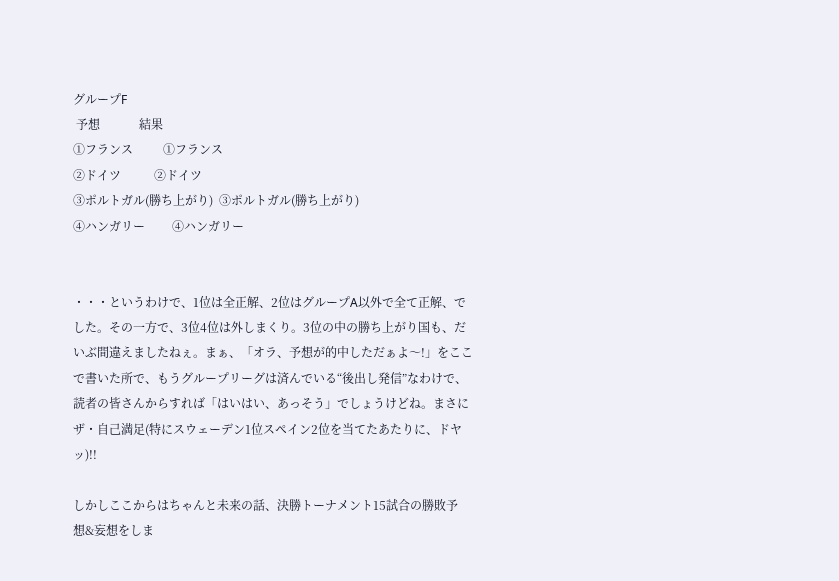グループF
 予想             結果
①フランス          ①フランス
②ドイツ           ②ドイツ
③ポルトガル(勝ち上がり)  ③ポルトガル(勝ち上がり)
④ハンガリー         ④ハンガリー


・・・というわけで、1位は全正解、2位はグループA以外で全て正解、でした。その一方で、3位4位は外しまくり。3位の中の勝ち上がり国も、だいぶ間違えましたねぇ。まぁ、「オラ、予想が的中しただぁよ〜!」をここで書いた所で、もうグループリーグは済んでいる“後出し発信”なわけで、読者の皆さんからすれば「はいはい、あっそう」でしょうけどね。まさにザ・自己満足(特にスウェーデン1位スペイン2位を当てたあたりに、ドヤッ)!!

しかしここからはちゃんと未来の話、決勝トーナメント15試合の勝敗予想&妄想をしま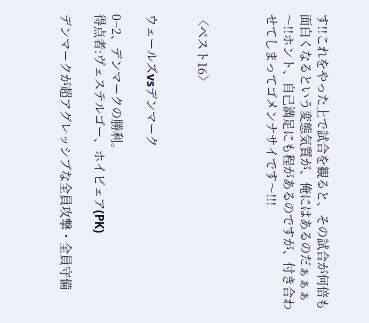す!!これをやった上で試合を観ると、その試合が何倍も面白くなるという変態気質が、俺にはあるのだぁぁぁ〜!!ホント、自己満足にも程があるのですが、付き合わせてしまってゴメンナサイです〜!!!



〈ベスト16〉


ウェールズvsデンマーク

0−2、デンマークの勝利。
得点者:ヴェステルゴー、ホイビェア(PK)

デンマークが超アグレッシブな全員攻撃・全員守備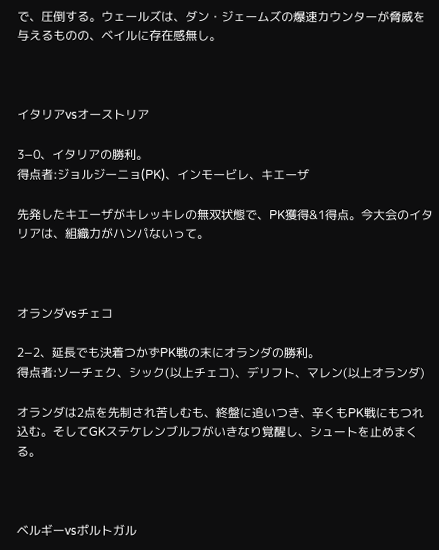で、圧倒する。ウェールズは、ダン・ジェームズの爆速カウンターが脅威を与えるものの、ベイルに存在感無し。



イタリアvsオーストリア

3−0、イタリアの勝利。
得点者:ジョルジーニョ(PK)、インモービレ、キエーザ

先発したキエーザがキレッキレの無双状態で、PK獲得&1得点。今大会のイタリアは、組織力がハンパないって。



オランダvsチェコ

2−2、延長でも決着つかずPK戦の末にオランダの勝利。
得点者:ソーチェク、シック(以上チェコ)、デリフト、マレン(以上オランダ)

オランダは2点を先制され苦しむも、終盤に追いつき、辛くもPK戦にもつれ込む。そしてGKステケレンブルフがいきなり覚醒し、シュートを止めまくる。



ベルギーvsポルトガル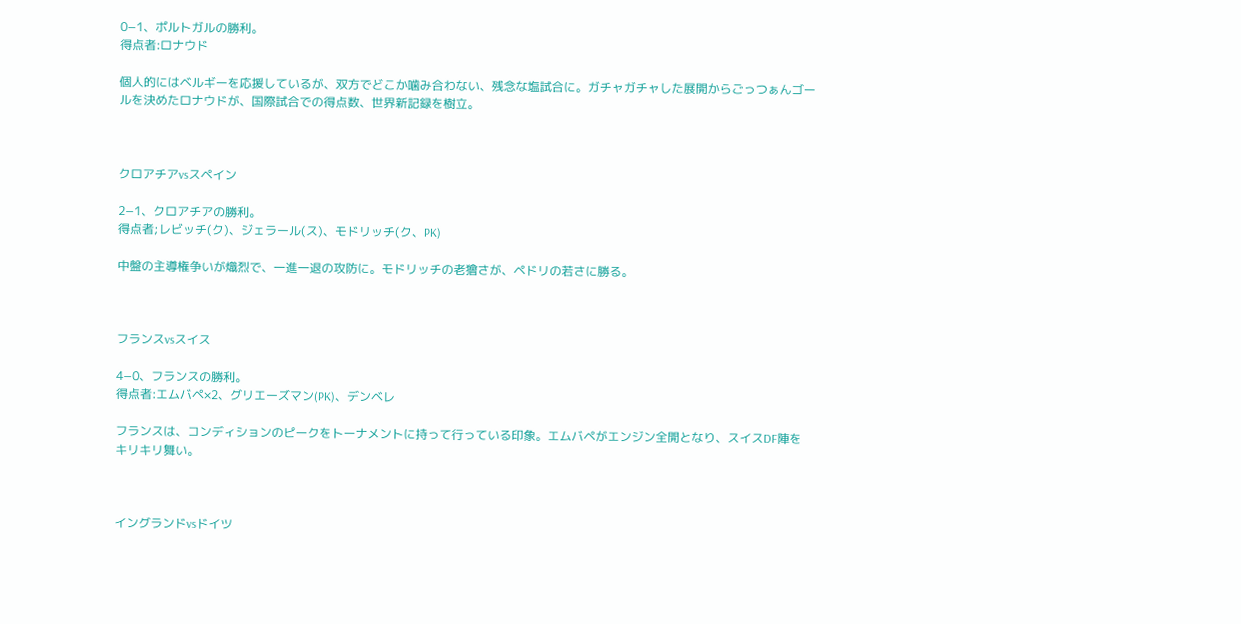0−1、ポルトガルの勝利。
得点者:ロナウド

個人的にはベルギーを応援しているが、双方でどこか噛み合わない、残念な塩試合に。ガチャガチャした展開からごっつぁんゴールを決めたロナウドが、国際試合での得点数、世界新記録を樹立。



クロアチアvsスペイン

2−1、クロアチアの勝利。
得点者;レビッチ(ク)、ジェラール(ス)、モドリッチ(ク、PK)

中盤の主導権争いが熾烈で、一進一退の攻防に。モドリッチの老獪さが、ペドリの若さに勝る。



フランスvsスイス

4−0、フランスの勝利。
得点者:エムバペ×2、グリエーズマン(PK)、デンベレ

フランスは、コンディションのピークをトーナメントに持って行っている印象。エムバペがエンジン全開となり、スイスDF陣をキリキリ舞い。



イングランドvsドイツ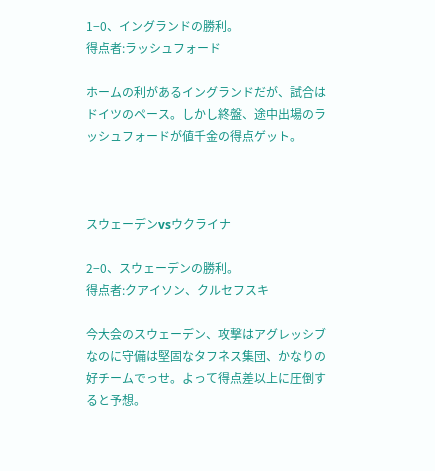1−0、イングランドの勝利。
得点者:ラッシュフォード

ホームの利があるイングランドだが、試合はドイツのペース。しかし終盤、途中出場のラッシュフォードが値千金の得点ゲット。



スウェーデンvsウクライナ

2−0、スウェーデンの勝利。
得点者:クアイソン、クルセフスキ

今大会のスウェーデン、攻撃はアグレッシブなのに守備は堅固なタフネス集団、かなりの好チームでっせ。よって得点差以上に圧倒すると予想。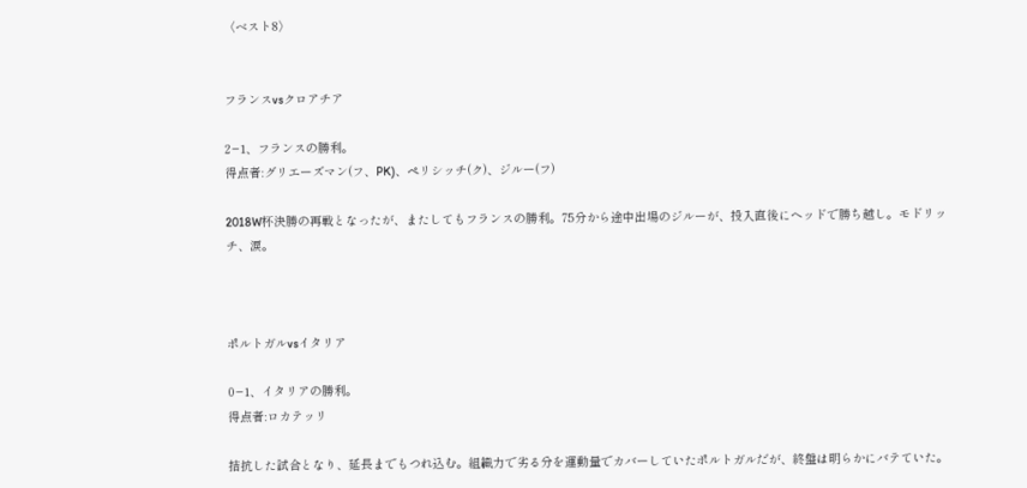〈ベスト8〉


フランスvsクロアチア

2−1、フランスの勝利。
得点者:グリエーズマン(フ、PK)、ペリシッチ(ク)、ジルー(フ)

2018W杯決勝の再戦となったが、またしてもフランスの勝利。75分から途中出場のジルーが、投入直後にヘッドで勝ち越し。モドリッチ、涙。



ポルトガルvsイタリア

0−1、イタリアの勝利。
得点者:ロカテッリ

拮抗した試合となり、延長までもつれ込む。組織力で劣る分を運動量でカバーしていたポルトガルだが、終盤は明らかにバテていた。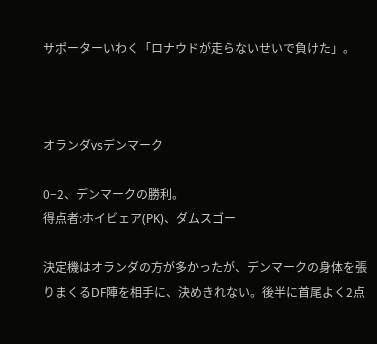サポーターいわく「ロナウドが走らないせいで負けた」。



オランダvsデンマーク

0−2、デンマークの勝利。
得点者:ホイビェア(PK)、ダムスゴー

決定機はオランダの方が多かったが、デンマークの身体を張りまくるDF陣を相手に、決めきれない。後半に首尾よく2点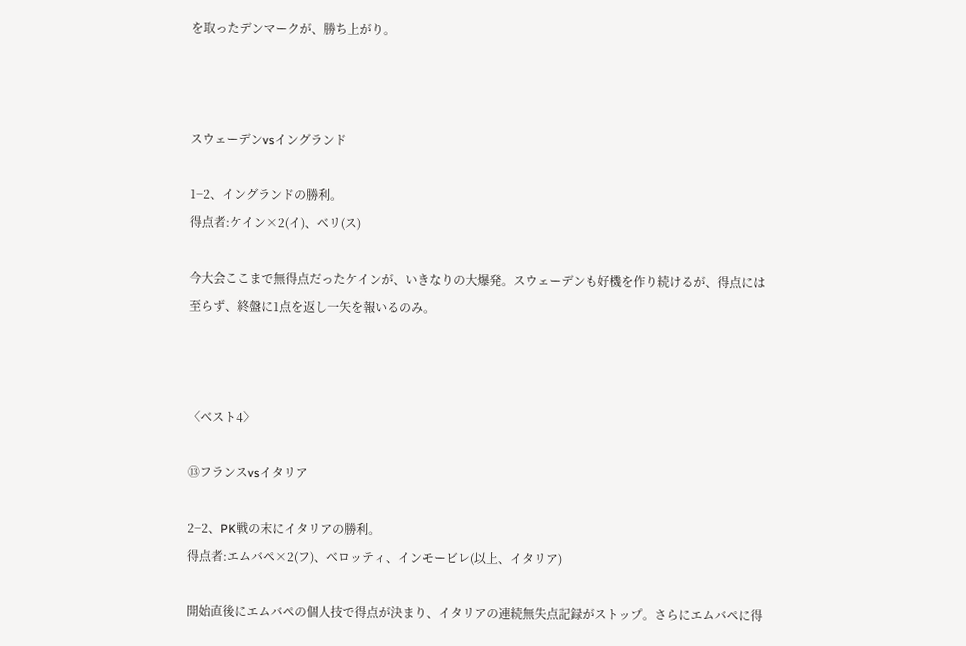を取ったデンマークが、勝ち上がり。



スウェーデンvsイングランド

1−2、イングランドの勝利。
得点者:ケイン×2(イ)、ベリ(ス)

今大会ここまで無得点だったケインが、いきなりの大爆発。スウェーデンも好機を作り続けるが、得点には至らず、終盤に1点を返し一矢を報いるのみ。



〈ベスト4〉

⑬フランスvsイタリア

2−2、PK戦の末にイタリアの勝利。
得点者:エムバペ×2(フ)、ベロッティ、インモービレ(以上、イタリア)

開始直後にエムバペの個人技で得点が決まり、イタリアの連続無失点記録がストップ。さらにエムバペに得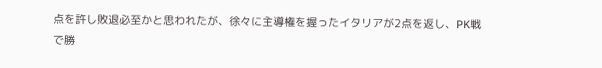点を許し敗退必至かと思われたが、徐々に主導権を握ったイタリアが2点を返し、PK戦で勝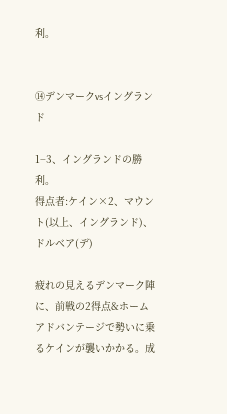利。


⑭デンマークvsイングランド

1−3、イングランドの勝利。
得点者:ケイン×2、マウント(以上、イングランド)、ドルベア(デ)

疲れの見えるデンマーク陣に、前戦の2得点&ホームアドバンテージで勢いに乗るケインが襲いかかる。成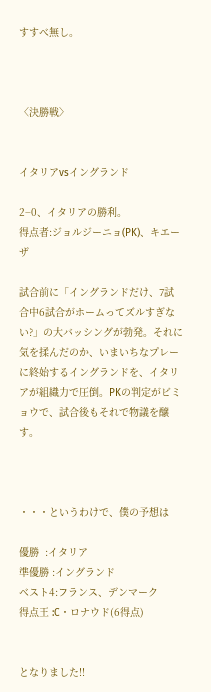すすべ無し。



〈決勝戦〉


イタリアvsイングランド

2−0、イタリアの勝利。
得点者:ジョルジーニョ(PK)、キエーザ

試合前に「イングランドだけ、7試合中6試合がホームってズルすぎない?」の大バッシングが勃発。それに気を揉んだのか、いまいちなプレーに終始するイングランドを、イタリアが組織力で圧倒。PKの判定がビミョウで、試合後もそれで物議を醸す。



・・・というわけで、僕の予想は

優勝  :イタリア
準優勝 :イングランド
ベスト4:フランス、デンマーク
得点王 :C・ロナウド(6得点)


となりました!!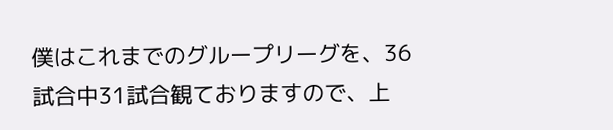僕はこれまでのグループリーグを、36試合中31試合観ておりますので、上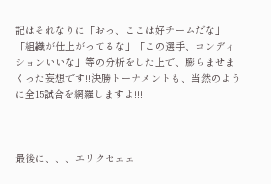記はそれなりに「おっ、ここは好チームだな」「組織が仕上がってるな」「この選手、コンディションいいな」等の分析をした上で、膨らませまくった妄想です!!決勝トーナメントも、当然のように全15試合を網羅しますよ!!!



最後に、、、エリクセェェ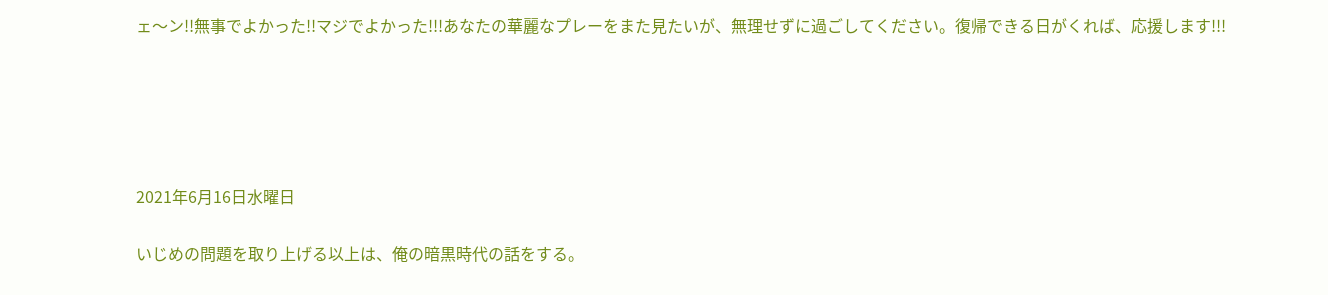ェ〜ン!!無事でよかった!!マジでよかった!!!あなたの華麗なプレーをまた見たいが、無理せずに過ごしてください。復帰できる日がくれば、応援します!!!





2021年6月16日水曜日

いじめの問題を取り上げる以上は、俺の暗黒時代の話をする。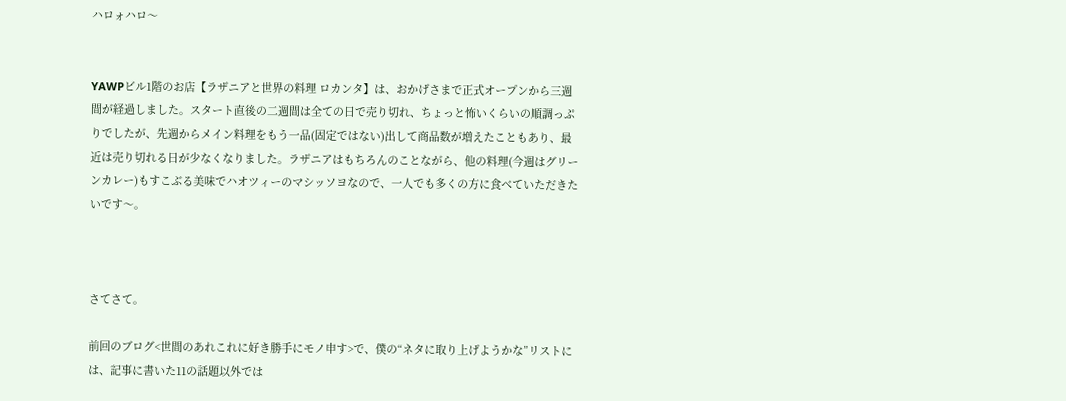ハロォハロ〜


YAWPビル1階のお店【ラザニアと世界の料理 ロカンタ】は、おかげさまで正式オープンから三週間が経過しました。スタート直後の二週間は全ての日で売り切れ、ちょっと怖いくらいの順調っぷりでしたが、先週からメイン料理をもう一品(固定ではない)出して商品数が増えたこともあり、最近は売り切れる日が少なくなりました。ラザニアはもちろんのことながら、他の料理(今週はグリーンカレー)もすこぶる美味でハオツィーのマシッソヨなので、一人でも多くの方に食べていただきたいです〜。



さてさて。

前回のブログ<世間のあれこれに好き勝手にモノ申す>で、僕の“ネタに取り上げようかな”リストには、記事に書いた11の話題以外では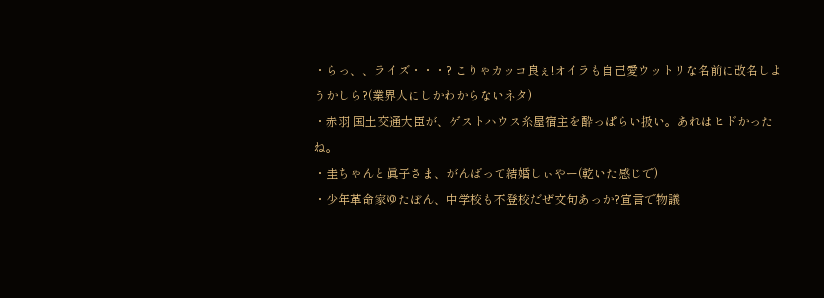・らっ、、ライズ・・・? こりゃカッコ良ぇ!オイラも自己愛ウットリな名前に改名しようかしら?(業界人にしかわからないネタ)
・赤羽 国土交通大臣が、ゲストハウス糸屋宿主を酔っぱらい扱い。あれはヒドかったね。
・圭ちゃんと眞子さま、がんばって結婚しぃやー(乾いた感じで)
・少年革命家ゆたぼん、中学校も不登校だぜ文句あっか?宣言で物議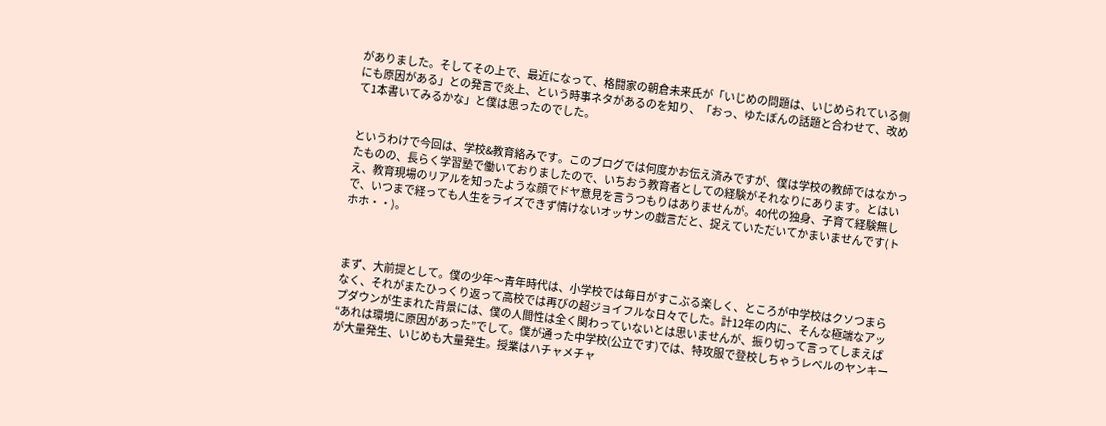がありました。そしてその上で、最近になって、格闘家の朝倉未来氏が「いじめの問題は、いじめられている側にも原因がある」との発言で炎上、という時事ネタがあるのを知り、「おっ、ゆたぼんの話題と合わせて、改めて1本書いてみるかな」と僕は思ったのでした。


というわけで今回は、学校&教育絡みです。このブログでは何度かお伝え済みですが、僕は学校の教師ではなかったものの、長らく学習塾で働いておりましたので、いちおう教育者としての経験がそれなりにあります。とはいえ、教育現場のリアルを知ったような顔でドヤ意見を言うつもりはありませんが。40代の独身、子育て経験無しで、いつまで経っても人生をライズできず情けないオッサンの戯言だと、捉えていただいてかまいませんです(トホホ・・)。



まず、大前提として。僕の少年〜青年時代は、小学校では毎日がすこぶる楽しく、ところが中学校はクソつまらなく、それがまたひっくり返って高校では再びの超ジョイフルな日々でした。計12年の内に、そんな極端なアップダウンが生まれた背景には、僕の人間性は全く関わっていないとは思いませんが、振り切って言ってしまえば“あれは環境に原因があった”でして。僕が通った中学校(公立です)では、特攻服で登校しちゃうレベルのヤンキーが大量発生、いじめも大量発生。授業はハチャメチャ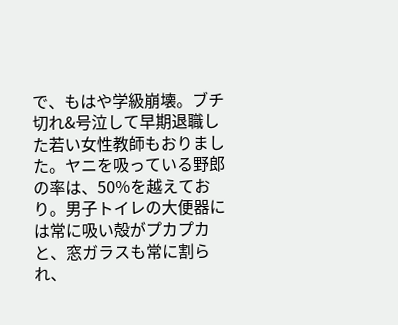で、もはや学級崩壊。ブチ切れ&号泣して早期退職した若い女性教師もおりました。ヤニを吸っている野郎の率は、50%を越えており。男子トイレの大便器には常に吸い殻がプカプカと、窓ガラスも常に割られ、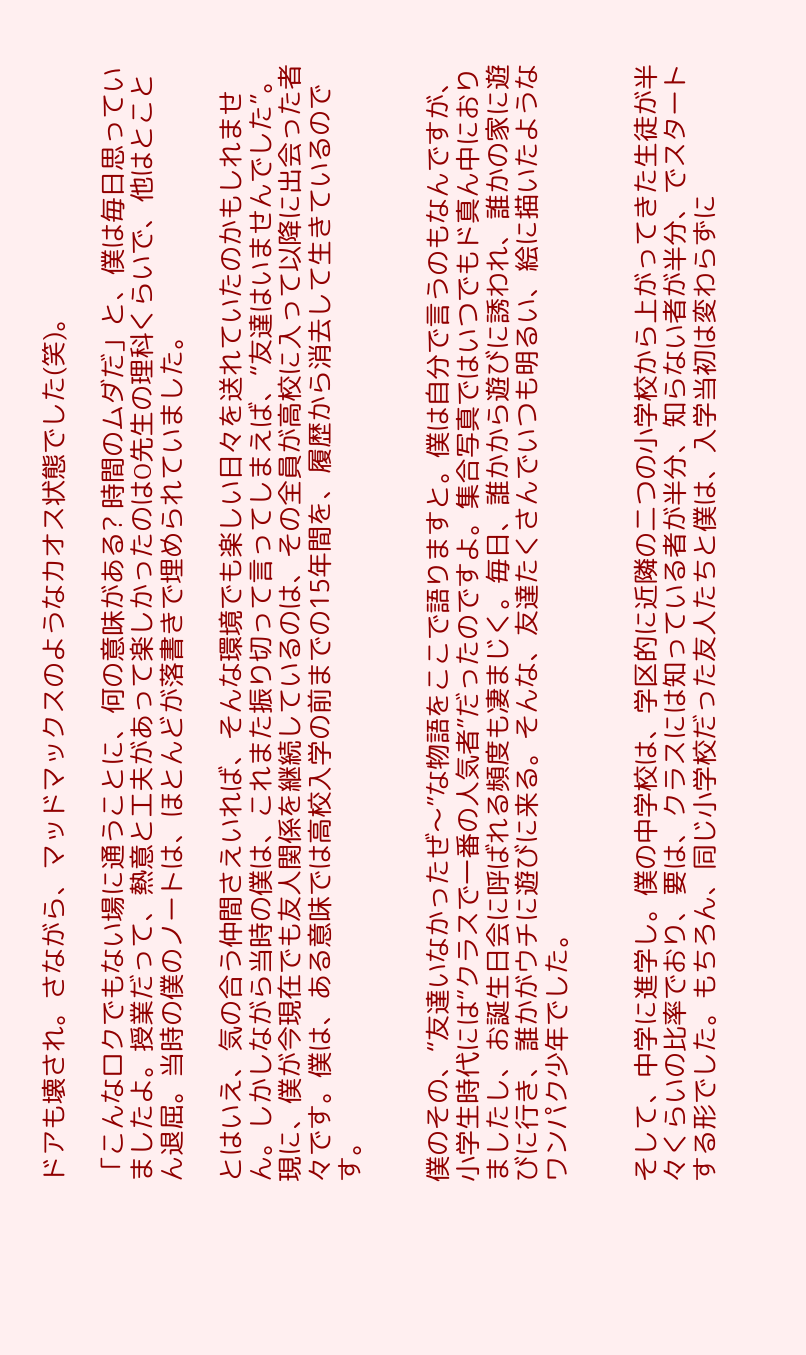ドアも壊され。さながら、マッドマックスのようなカオス状態でした(笑)。

「こんなロクでもない場に通うことに、何の意味がある? 時間のムダだ」と、僕は毎日思っていましたよ。授業だって、熱意と工夫があって楽しかったのはO先生の理科くらいで、他はとことん退屈。当時の僕のノートは、ほとんどが落書きで埋められていました。

とはいえ、気の合う仲間さえいれば、そんな環境でも楽しい日々を送れていたのかもしれません。しかしながら当時の僕は、これまた振り切って言ってしまえば、“友達はいませんでした”。現に、僕が今現在でも友人関係を継続しているのは、その全員が高校に入って以降に出会った者々です。僕は、ある意味では高校入学の前までの15年間を、履歴から消去して生きているのです。


僕のその、“友達いなかったぜ〜”な物語をここで語りますと。僕は自分で言うのもなんですが、小学生時代には“クラスで一番の人気者”だったのですよ。集合写真ではいつでもド真ん中におりましたし、お誕生日会に呼ばれる頻度も凄まじく。毎日、誰かから遊びに誘われ、誰かの家に遊びに行き、誰かがウチに遊びに来る。そんな、友達たくさんでいつも明るい、絵に描いたようなワンパク少年でした。


そして、中学に進学し。僕の中学校は、学区的に近隣の二つの小学校から上がってきた生徒が半々くらいの比率でおり、要は、クラスには知っている者が半分、知らない者が半分、でスタートする形でした。もちろん、同じ小学校だった友人たちと僕は、入学当初は変わらずに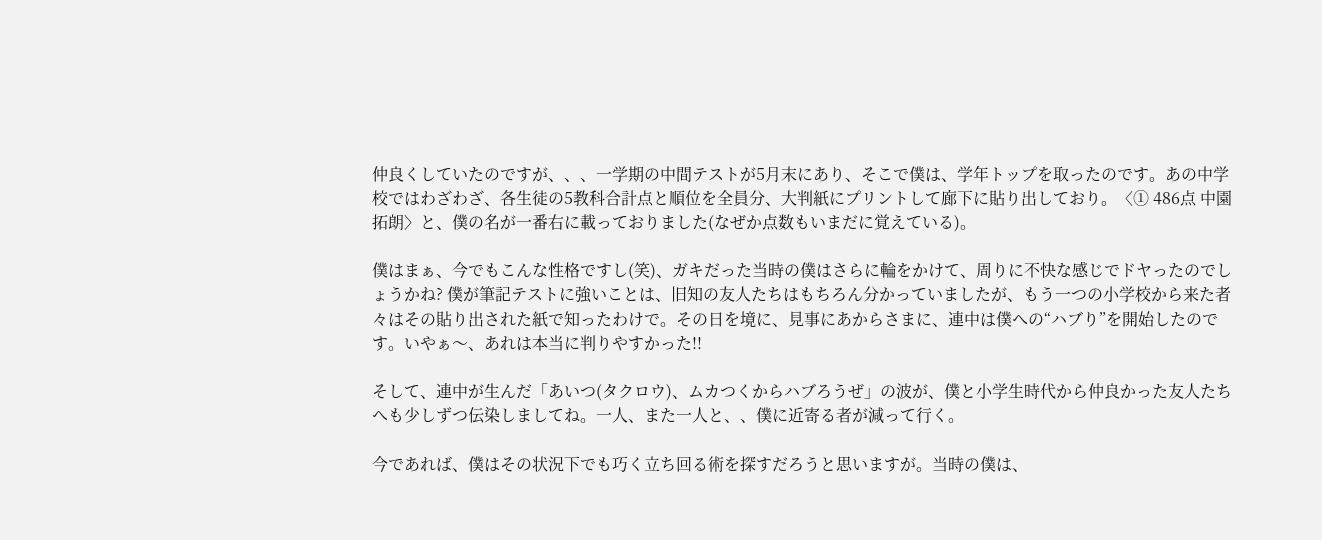仲良くしていたのですが、、、一学期の中間テストが5月末にあり、そこで僕は、学年トップを取ったのです。あの中学校ではわざわざ、各生徒の5教科合計点と順位を全員分、大判紙にプリントして廊下に貼り出しており。〈① 486点 中園拓朗〉と、僕の名が一番右に載っておりました(なぜか点数もいまだに覚えている)。

僕はまぁ、今でもこんな性格ですし(笑)、ガキだった当時の僕はさらに輪をかけて、周りに不快な感じでドヤったのでしょうかね? 僕が筆記テストに強いことは、旧知の友人たちはもちろん分かっていましたが、もう一つの小学校から来た者々はその貼り出された紙で知ったわけで。その日を境に、見事にあからさまに、連中は僕への“ハブり”を開始したのです。いやぁ〜、あれは本当に判りやすかった!!

そして、連中が生んだ「あいつ(タクロウ)、ムカつくからハブろうぜ」の波が、僕と小学生時代から仲良かった友人たちへも少しずつ伝染しましてね。一人、また一人と、、僕に近寄る者が減って行く。

今であれば、僕はその状況下でも巧く立ち回る術を探すだろうと思いますが。当時の僕は、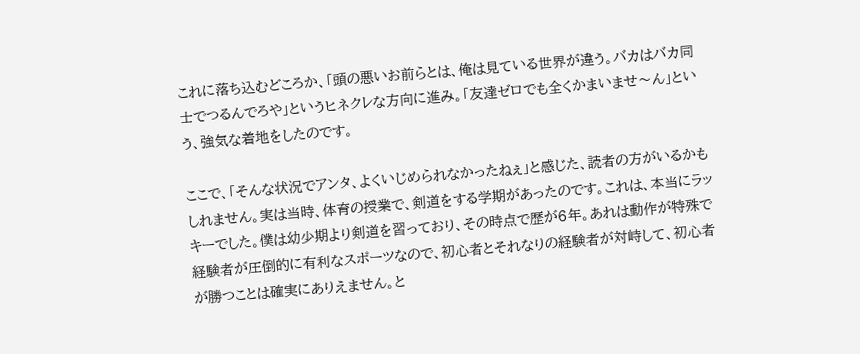これに落ち込むどころか、「頭の悪いお前らとは、俺は見ている世界が違う。バカはバカ同士でつるんでろや」というヒネクレな方向に進み。「友達ゼロでも全くかまいませ〜ん」という、強気な着地をしたのです。

ここで、「そんな状況でアンタ、よくいじめられなかったねぇ」と感じた、読者の方がいるかもしれません。実は当時、体育の授業で、剣道をする学期があったのです。これは、本当にラッキーでした。僕は幼少期より剣道を習っており、その時点で歴が6年。あれは動作が特殊で経験者が圧倒的に有利なスポーツなので、初心者とそれなりの経験者が対峙して、初心者が勝つことは確実にありえません。と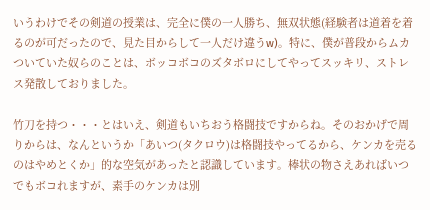いうわけでその剣道の授業は、完全に僕の一人勝ち、無双状態(経験者は道着を着るのが可だったので、見た目からして一人だけ違うw)。特に、僕が普段からムカついていた奴らのことは、ボッコボコのズタボロにしてやってスッキリ、ストレス発散しておりました。

竹刀を持つ・・・とはいえ、剣道もいちおう格闘技ですからね。そのおかげで周りからは、なんというか「あいつ(タクロウ)は格闘技やってるから、ケンカを売るのはやめとくか」的な空気があったと認識しています。棒状の物さえあればいつでもボコれますが、素手のケンカは別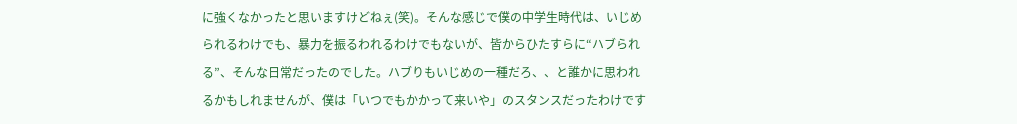に強くなかったと思いますけどねぇ(笑)。そんな感じで僕の中学生時代は、いじめられるわけでも、暴力を振るわれるわけでもないが、皆からひたすらに“ハブられる”、そんな日常だったのでした。ハブりもいじめの一種だろ、、と誰かに思われるかもしれませんが、僕は「いつでもかかって来いや」のスタンスだったわけです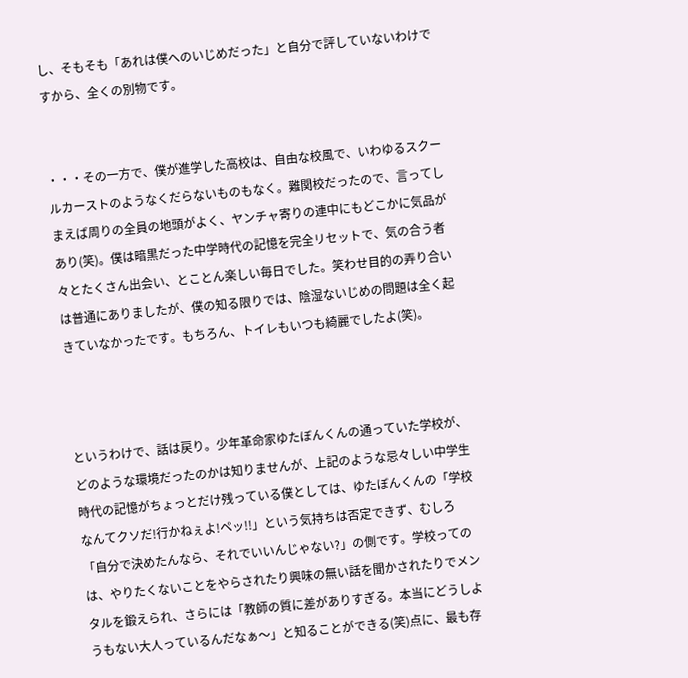し、そもそも「あれは僕へのいじめだった」と自分で評していないわけですから、全くの別物です。


・・・その一方で、僕が進学した高校は、自由な校風で、いわゆるスクールカーストのようなくだらないものもなく。難関校だったので、言ってしまえば周りの全員の地頭がよく、ヤンチャ寄りの連中にもどこかに気品があり(笑)。僕は暗黒だった中学時代の記憶を完全リセットで、気の合う者々とたくさん出会い、とことん楽しい毎日でした。笑わせ目的の弄り合いは普通にありましたが、僕の知る限りでは、陰湿ないじめの問題は全く起きていなかったです。もちろん、トイレもいつも綺麗でしたよ(笑)。



というわけで、話は戻り。少年革命家ゆたぼんくんの通っていた学校が、どのような環境だったのかは知りませんが、上記のような忌々しい中学生時代の記憶がちょっとだけ残っている僕としては、ゆたぼんくんの「学校なんてクソだ!行かねぇよ!ペッ!!」という気持ちは否定できず、むしろ「自分で決めたんなら、それでいいんじゃない?」の側です。学校ってのは、やりたくないことをやらされたり興味の無い話を聞かされたりでメンタルを鍛えられ、さらには「教師の質に差がありすぎる。本当にどうしようもない大人っているんだなぁ〜」と知ることができる(笑)点に、最も存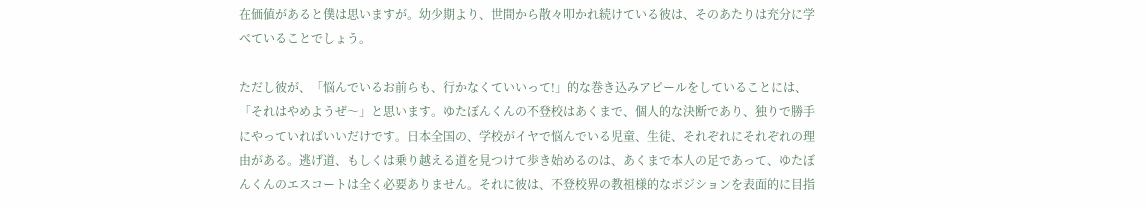在価値があると僕は思いますが。幼少期より、世間から散々叩かれ続けている彼は、そのあたりは充分に学べていることでしょう。

ただし彼が、「悩んでいるお前らも、行かなくていいって!」的な巻き込みアピールをしていることには、「それはやめようぜ〜」と思います。ゆたぼんくんの不登校はあくまで、個人的な決断であり、独りで勝手にやっていればいいだけです。日本全国の、学校がイヤで悩んでいる児童、生徒、それぞれにそれぞれの理由がある。逃げ道、もしくは乗り越える道を見つけて歩き始めるのは、あくまで本人の足であって、ゆたぼんくんのエスコートは全く必要ありません。それに彼は、不登校界の教祖様的なポジションを表面的に目指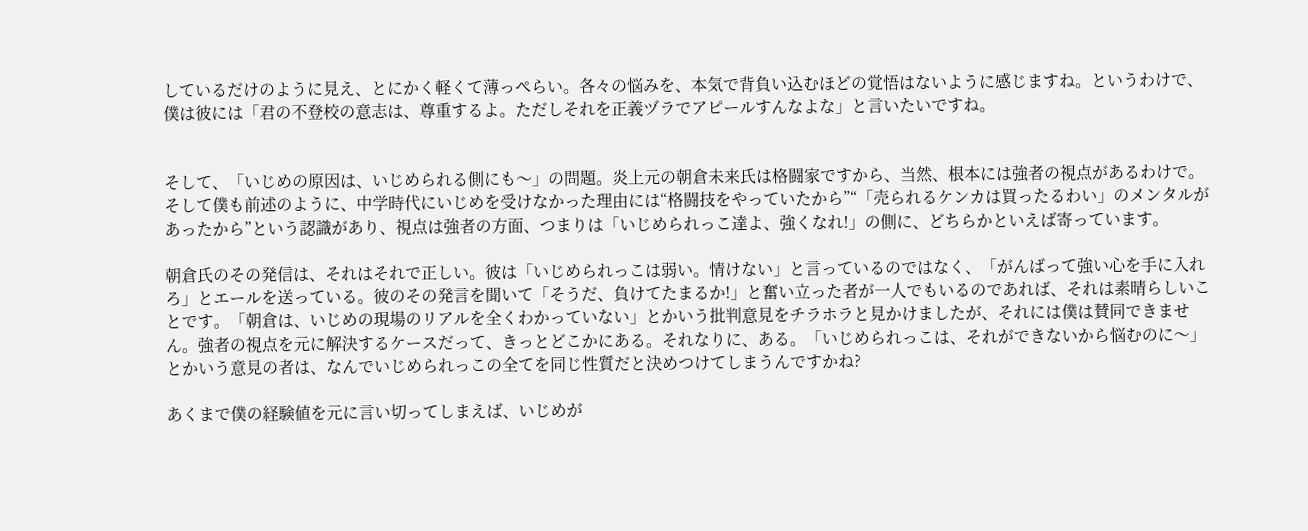しているだけのように見え、とにかく軽くて薄っぺらい。各々の悩みを、本気で背負い込むほどの覚悟はないように感じますね。というわけで、僕は彼には「君の不登校の意志は、尊重するよ。ただしそれを正義ヅラでアピールすんなよな」と言いたいですね。


そして、「いじめの原因は、いじめられる側にも〜」の問題。炎上元の朝倉未来氏は格闘家ですから、当然、根本には強者の視点があるわけで。そして僕も前述のように、中学時代にいじめを受けなかった理由には“格闘技をやっていたから”“「売られるケンカは買ったるわい」のメンタルがあったから”という認識があり、視点は強者の方面、つまりは「いじめられっこ達よ、強くなれ!」の側に、どちらかといえば寄っています。

朝倉氏のその発信は、それはそれで正しい。彼は「いじめられっこは弱い。情けない」と言っているのではなく、「がんばって強い心を手に入れろ」とエールを送っている。彼のその発言を聞いて「そうだ、負けてたまるか!」と奮い立った者が一人でもいるのであれば、それは素晴らしいことです。「朝倉は、いじめの現場のリアルを全くわかっていない」とかいう批判意見をチラホラと見かけましたが、それには僕は賛同できません。強者の視点を元に解決するケースだって、きっとどこかにある。それなりに、ある。「いじめられっこは、それができないから悩むのに〜」とかいう意見の者は、なんでいじめられっこの全てを同じ性質だと決めつけてしまうんですかね?

あくまで僕の経験値を元に言い切ってしまえば、いじめが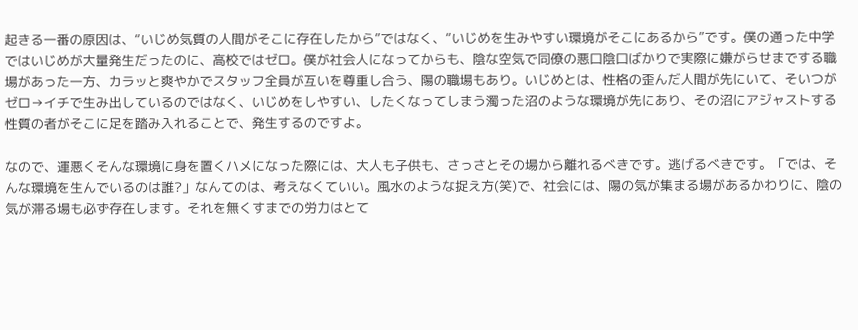起きる一番の原因は、“いじめ気質の人間がそこに存在したから”ではなく、“いじめを生みやすい環境がそこにあるから”です。僕の通った中学ではいじめが大量発生だったのに、高校ではゼロ。僕が社会人になってからも、陰な空気で同僚の悪口陰口ばかりで実際に嫌がらせまでする職場があった一方、カラッと爽やかでスタッフ全員が互いを尊重し合う、陽の職場もあり。いじめとは、性格の歪んだ人間が先にいて、そいつがゼロ→イチで生み出しているのではなく、いじめをしやすい、したくなってしまう濁った沼のような環境が先にあり、その沼にアジャストする性質の者がそこに足を踏み入れることで、発生するのですよ。

なので、運悪くそんな環境に身を置くハメになった際には、大人も子供も、さっさとその場から離れるべきです。逃げるべきです。「では、そんな環境を生んでいるのは誰?」なんてのは、考えなくていい。風水のような捉え方(笑)で、社会には、陽の気が集まる場があるかわりに、陰の気が滞る場も必ず存在します。それを無くすまでの労力はとて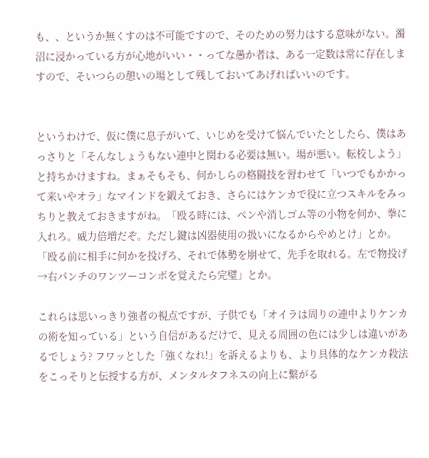も、、というか無くすのは不可能ですので、そのための努力はする意味がない。濁沼に浸かっている方が心地がいい・・ってな愚か者は、ある一定数は常に存在しますので、そいつらの憩いの場として残しておいてあげればいいのです。


というわけで、仮に僕に息子がいて、いじめを受けて悩んでいたとしたら、僕はあっさりと「そんなしょうもない連中と関わる必要は無い。場が悪い。転校しよう」と持ちかけますね。まぁそもそも、何かしらの格闘技を習わせて「いつでもかかって来いやオラ」なマインドを鍛えておき、さらにはケンカで役に立つスキルをみっちりと教えておきますがね。「殴る時には、ペンや消しゴム等の小物を何か、拳に入れろ。威力倍増だぞ。ただし鍵は凶器使用の扱いになるからやめとけ」とか。「殴る前に相手に何かを投げろ、それで体勢を崩せて、先手を取れる。左で物投げ→右パンチのワンツーコンボを覚えたら完璧」とか。

これらは思いっきり強者の視点ですが、子供でも「オイラは周りの連中よりケンカの術を知っている」という自信があるだけで、見える周囲の色には少しは違いがあるでしょう? フワッとした「強くなれ!」を訴えるよりも、より具体的なケンカ殺法をこっそりと伝授する方が、メンタルタフネスの向上に繋がる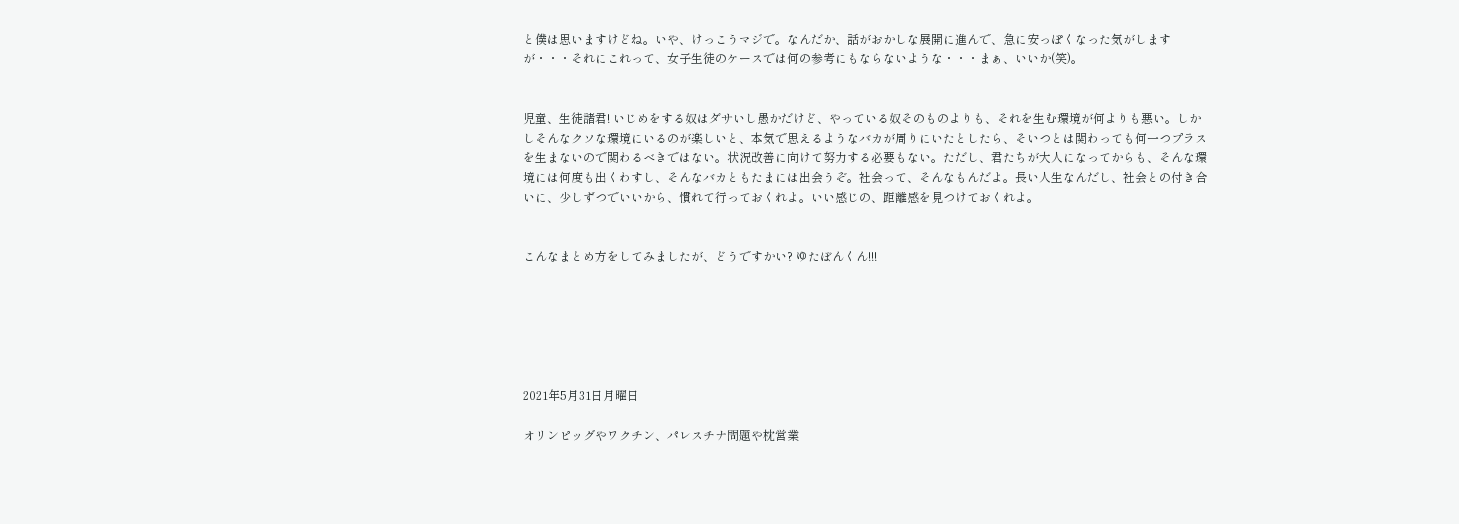と僕は思いますけどね。いや、けっこうマジで。なんだか、話がおかしな展開に進んで、急に安っぽくなった気がしますが・・・それにこれって、女子生徒のケースでは何の参考にもならないような・・・まぁ、いいか(笑)。


児童、生徒諸君! いじめをする奴はダサいし愚かだけど、やっている奴そのものよりも、それを生む環境が何よりも悪い。しかしそんなクソな環境にいるのが楽しいと、本気で思えるようなバカが周りにいたとしたら、そいつとは関わっても何一つプラスを生まないので関わるべきではない。状況改善に向けて努力する必要もない。ただし、君たちが大人になってからも、そんな環境には何度も出くわすし、そんなバカともたまには出会うぞ。社会って、そんなもんだよ。長い人生なんだし、社会との付き合いに、少しずつでいいから、慣れて行っておくれよ。いい感じの、距離感を見つけておくれよ。


こんなまとめ方をしてみましたが、どうですかい? ゆたぼんくん!!!






2021年5月31日月曜日

オリンピッグやワクチン、パレスチナ問題や枕営業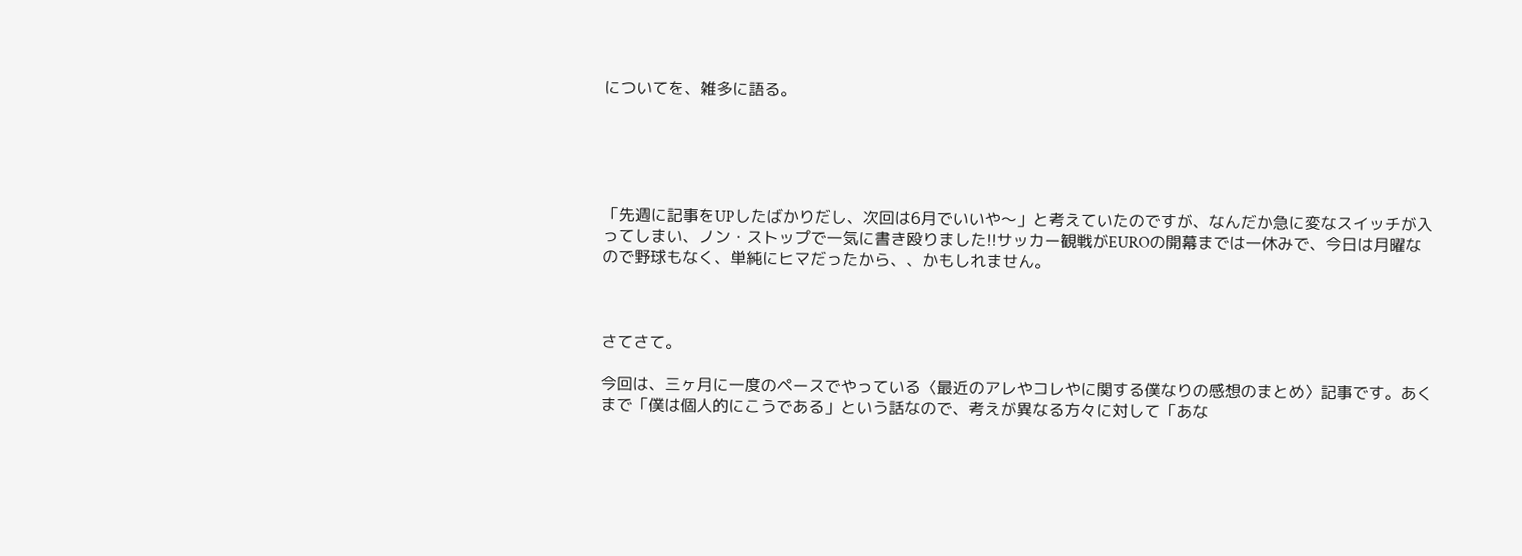についてを、雑多に語る。





「先週に記事をUPしたばかりだし、次回は6月でいいや〜」と考えていたのですが、なんだか急に変なスイッチが入ってしまい、ノン・ストップで一気に書き殴りました!!サッカー観戦がEUROの開幕までは一休みで、今日は月曜なので野球もなく、単純にヒマだったから、、かもしれません。



さてさて。

今回は、三ヶ月に一度のペースでやっている〈最近のアレやコレやに関する僕なりの感想のまとめ〉記事です。あくまで「僕は個人的にこうである」という話なので、考えが異なる方々に対して「あな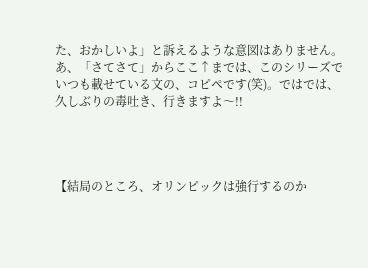た、おかしいよ」と訴えるような意図はありません。あ、「さてさて」からここ↑までは、このシリーズでいつも載せている文の、コピペです(笑)。ではでは、久しぶりの毒吐き、行きますよ〜!!




【結局のところ、オリンピックは強行するのか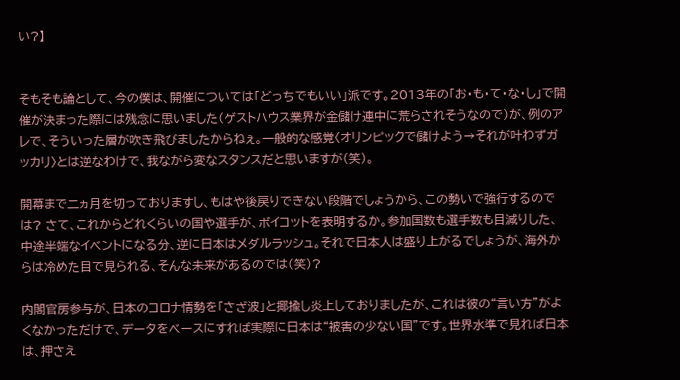い?】


そもそも論として、今の僕は、開催については「どっちでもいい」派です。2013年の「お・も・て・な・し」で開催が決まった際には残念に思いました(ゲストハウス業界が金儲け連中に荒らされそうなので)が、例のアレで、そういった層が吹き飛びましたからねぇ。一般的な感覚〈オリンピックで儲けよう→それが叶わずガッカリ〉とは逆なわけで、我ながら変なスタンスだと思いますが(笑)。

開幕まで二ヵ月を切っておりますし、もはや後戻りできない段階でしょうから、この勢いで強行するのでは? さて、これからどれくらいの国や選手が、ボイコットを表明するか。参加国数も選手数も目減りした、中途半端なイベントになる分、逆に日本はメダルラッシュ。それで日本人は盛り上がるでしょうが、海外からは冷めた目で見られる、そんな未来があるのでは(笑)?

内閣官房参与が、日本のコロナ情勢を「さざ波」と揶揄し炎上しておりましたが、これは彼の“言い方”がよくなかっただけで、データをベースにすれば実際に日本は“被害の少ない国”です。世界水準で見れば日本は、押さえ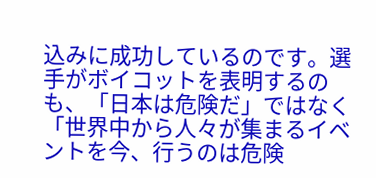込みに成功しているのです。選手がボイコットを表明するのも、「日本は危険だ」ではなく「世界中から人々が集まるイベントを今、行うのは危険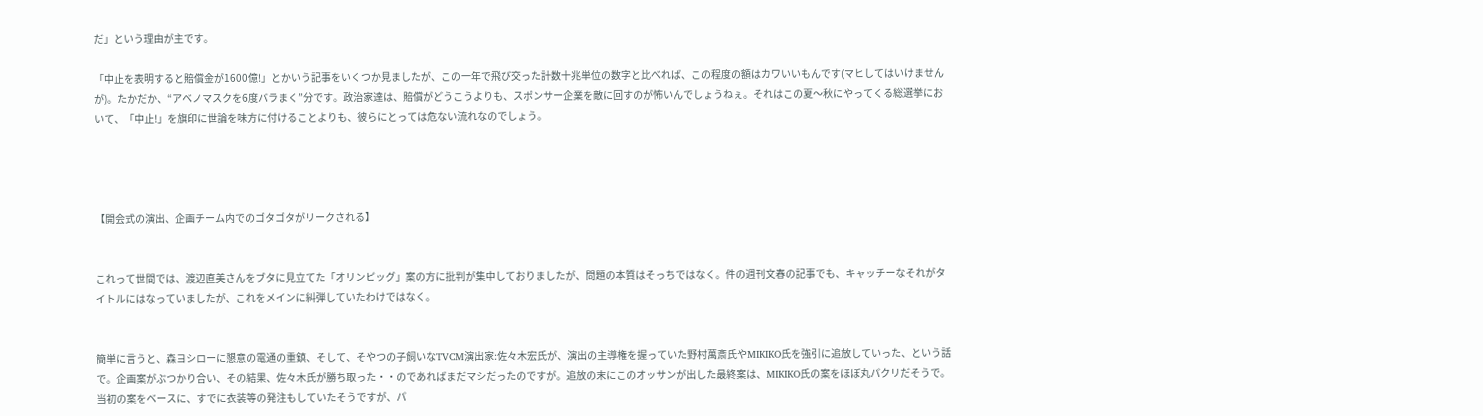だ」という理由が主です。

「中止を表明すると賠償金が1600億!」とかいう記事をいくつか見ましたが、この一年で飛び交った計数十兆単位の数字と比べれば、この程度の額はカワいいもんです(マヒしてはいけませんが)。たかだか、“アベノマスクを6度バラまく”分です。政治家達は、賠償がどうこうよりも、スポンサー企業を敵に回すのが怖いんでしょうねぇ。それはこの夏〜秋にやってくる総選挙において、「中止!」を旗印に世論を味方に付けることよりも、彼らにとっては危ない流れなのでしょう。




【開会式の演出、企画チーム内でのゴタゴタがリークされる】


これって世間では、渡辺直美さんをブタに見立てた「オリンピッグ」案の方に批判が集中しておりましたが、問題の本質はそっちではなく。件の週刊文春の記事でも、キャッチーなそれがタイトルにはなっていましたが、これをメインに糾弾していたわけではなく。


簡単に言うと、森ヨシローに懇意の電通の重鎮、そして、そやつの子飼いなTVCM演出家:佐々木宏氏が、演出の主導権を握っていた野村萬斎氏やMIKIKO氏を強引に追放していった、という話で。企画案がぶつかり合い、その結果、佐々木氏が勝ち取った・・のであればまだマシだったのですが。追放の末にこのオッサンが出した最終案は、MIKIKO氏の案をほぼ丸パクリだそうで。当初の案をベースに、すでに衣装等の発注もしていたそうですが、パ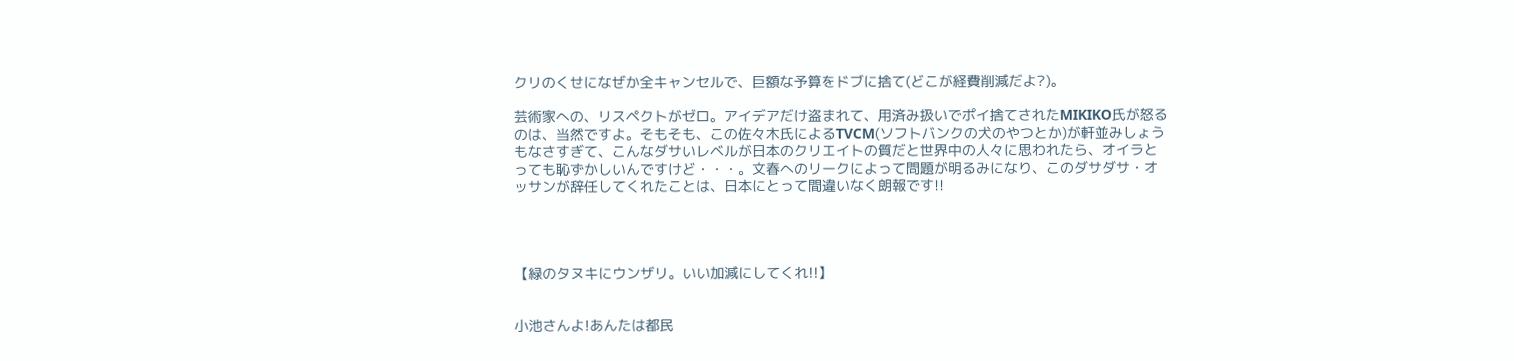クリのくせになぜか全キャンセルで、巨額な予算をドブに捨て(どこが経費削減だよ?)。

芸術家への、リスペクトがゼロ。アイデアだけ盗まれて、用済み扱いでポイ捨てされたMIKIKO氏が怒るのは、当然ですよ。そもそも、この佐々木氏によるTVCM(ソフトバンクの犬のやつとか)が軒並みしょうもなさすぎて、こんなダサいレベルが日本のクリエイトの質だと世界中の人々に思われたら、オイラとっても恥ずかしいんですけど・・・。文春へのリークによって問題が明るみになり、このダサダサ・オッサンが辞任してくれたことは、日本にとって間違いなく朗報です!!




【緑のタヌキにウンザリ。いい加減にしてくれ!!】


小池さんよ!あんたは都民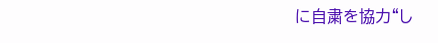に自粛を協力“し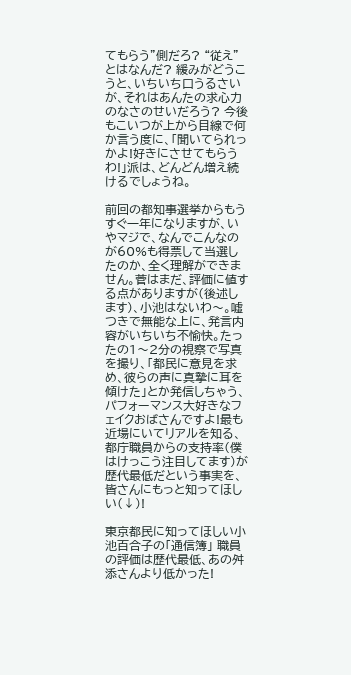てもらう”側だろ? “従え”とはなんだ? 緩みがどうこうと、いちいち口うるさいが、それはあんたの求心力のなさのせいだろう? 今後もこいつが上から目線で何か言う度に、「聞いてられっかよ!好きにさせてもらうわ!」派は、どんどん増え続けるでしょうね。

前回の都知事選挙からもうすぐ一年になりますが、いやマジで、なんでこんなのが60%も得票して当選したのか、全く理解ができません。菅はまだ、評価に値する点がありますが(後述します)、小池はないわ〜。嘘つきで無能な上に、発言内容がいちいち不愉快。たったの1〜2分の視察で写真を撮り、「都民に意見を求め、彼らの声に真摯に耳を傾けた」とか発信しちゃう、パフォーマンス大好きなフェイクおばさんですよ!最も近場にいてリアルを知る、都庁職員からの支持率(僕はけっこう注目してます)が歴代最低だという事実を、皆さんにもっと知ってほしい(↓)!

東京都民に知ってほしい小池百合子の「通信簿」 職員の評価は歴代最低、あの舛添さんより低かった!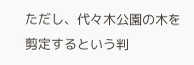ただし、代々木公園の木を剪定するという判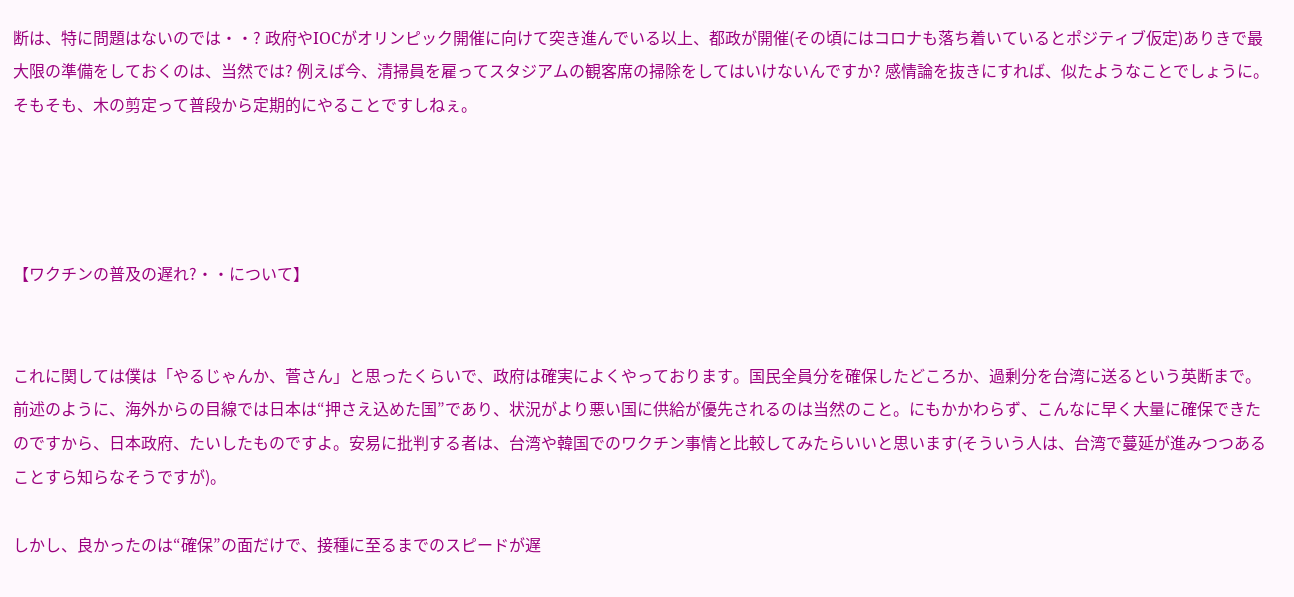断は、特に問題はないのでは・・? 政府やIOCがオリンピック開催に向けて突き進んでいる以上、都政が開催(その頃にはコロナも落ち着いているとポジティブ仮定)ありきで最大限の準備をしておくのは、当然では? 例えば今、清掃員を雇ってスタジアムの観客席の掃除をしてはいけないんですか? 感情論を抜きにすれば、似たようなことでしょうに。そもそも、木の剪定って普段から定期的にやることですしねぇ。




【ワクチンの普及の遅れ?・・について】


これに関しては僕は「やるじゃんか、菅さん」と思ったくらいで、政府は確実によくやっております。国民全員分を確保したどころか、過剰分を台湾に送るという英断まで。前述のように、海外からの目線では日本は“押さえ込めた国”であり、状況がより悪い国に供給が優先されるのは当然のこと。にもかかわらず、こんなに早く大量に確保できたのですから、日本政府、たいしたものですよ。安易に批判する者は、台湾や韓国でのワクチン事情と比較してみたらいいと思います(そういう人は、台湾で蔓延が進みつつあることすら知らなそうですが)。

しかし、良かったのは“確保”の面だけで、接種に至るまでのスピードが遅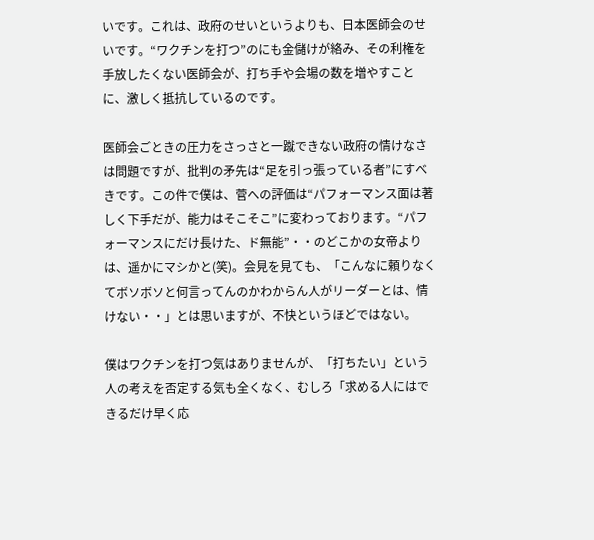いです。これは、政府のせいというよりも、日本医師会のせいです。“ワクチンを打つ”のにも金儲けが絡み、その利権を手放したくない医師会が、打ち手や会場の数を増やすことに、激しく抵抗しているのです。

医師会ごときの圧力をさっさと一蹴できない政府の情けなさは問題ですが、批判の矛先は“足を引っ張っている者”にすべきです。この件で僕は、菅への評価は“パフォーマンス面は著しく下手だが、能力はそこそこ”に変わっております。“パフォーマンスにだけ長けた、ド無能”・・のどこかの女帝よりは、遥かにマシかと(笑)。会見を見ても、「こんなに頼りなくてボソボソと何言ってんのかわからん人がリーダーとは、情けない・・」とは思いますが、不快というほどではない。

僕はワクチンを打つ気はありませんが、「打ちたい」という人の考えを否定する気も全くなく、むしろ「求める人にはできるだけ早く応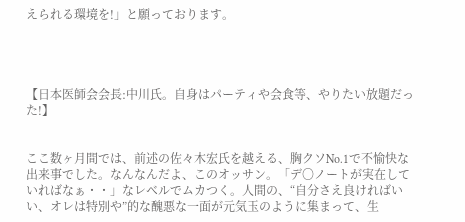えられる環境を!」と願っております。




【日本医師会会長:中川氏。自身はパーティや会食等、やりたい放題だった!】


ここ数ヶ月間では、前述の佐々木宏氏を越える、胸クソNo.1で不愉快な出来事でした。なんなんだよ、このオッサン。「デ〇ノートが実在していればなぁ・・」なレベルでムカつく。人間の、“自分さえ良ければいい、オレは特別や”的な醜悪な一面が元気玉のように集まって、生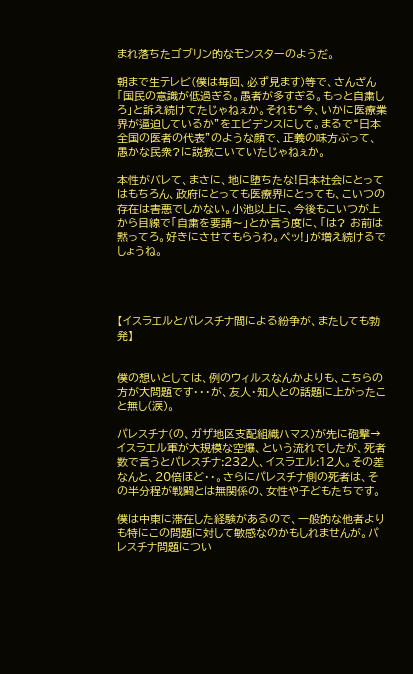まれ落ちたゴブリン的なモンスターのようだ。

朝まで生テレビ(僕は毎回、必ず見ます)等で、さんざん「国民の意識が低過ぎる。愚者が多すぎる。もっと自粛しろ」と訴え続けてたじゃねぇか。それも“今、いかに医療業界が逼迫しているか”をエビデンスにして。まるで“日本全国の医者の代表”のような顔で、正義の味方ぶって、愚かな民衆?に説教こいていたじゃねぇか。

本性がバレて、まさに、地に堕ちたな!日本社会にとってはもちろん、政府にとっても医療界にとっても、こいつの存在は害悪でしかない。小池以上に、今後もこいつが上から目線で「自粛を要請〜」とか言う度に、「は? お前は黙ってろ。好きにさせてもらうわ。ペッ!」が増え続けるでしょうね。




【イスラエルとパレスチナ間による紛争が、またしても勃発】


僕の想いとしては、例のウィルスなんかよりも、こちらの方が大問題です・・・が、友人・知人との話題に上がったこと無し(涙)。

パレスチナ(の、ガザ地区支配組織ハマス)が先に砲撃→イスラエル軍が大規模な空爆、という流れでしたが、死者数で言うとパレスチナ:232人、イスラエル:12人。その差なんと、20倍ほど・・。さらにパレスチナ側の死者は、その半分程が戦闘とは無関係の、女性や子どもたちです。

僕は中東に滞在した経験があるので、一般的な他者よりも特にこの問題に対して敏感なのかもしれませんが。パレスチナ問題につい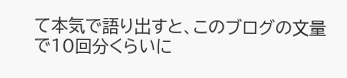て本気で語り出すと、このブログの文量で10回分くらいに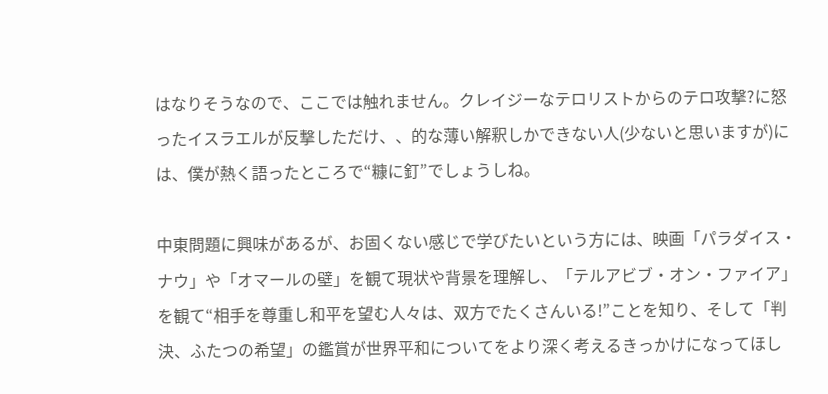はなりそうなので、ここでは触れません。クレイジーなテロリストからのテロ攻撃?に怒ったイスラエルが反撃しただけ、、的な薄い解釈しかできない人(少ないと思いますが)には、僕が熱く語ったところで“糠に釘”でしょうしね。

中東問題に興味があるが、お固くない感じで学びたいという方には、映画「パラダイス・ナウ」や「オマールの壁」を観て現状や背景を理解し、「テルアビブ・オン・ファイア」を観て“相手を尊重し和平を望む人々は、双方でたくさんいる!”ことを知り、そして「判決、ふたつの希望」の鑑賞が世界平和についてをより深く考えるきっかけになってほし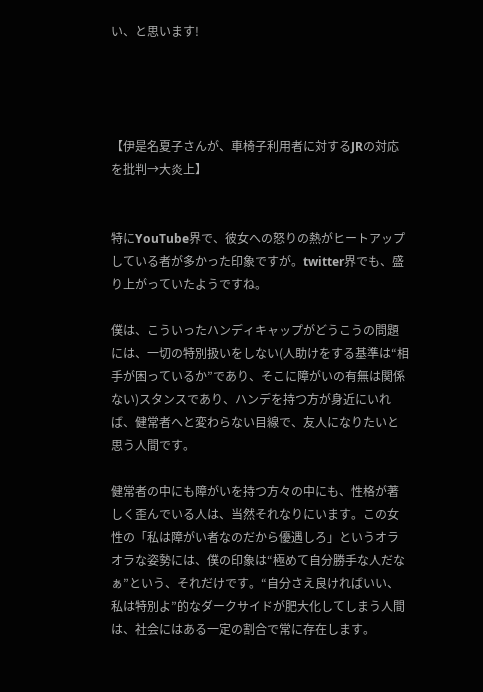い、と思います!




【伊是名夏子さんが、車椅子利用者に対するJRの対応を批判→大炎上】


特にYouTube界で、彼女への怒りの熱がヒートアップしている者が多かった印象ですが。twitter界でも、盛り上がっていたようですね。

僕は、こういったハンディキャップがどうこうの問題には、一切の特別扱いをしない(人助けをする基準は“相手が困っているか”であり、そこに障がいの有無は関係ない)スタンスであり、ハンデを持つ方が身近にいれば、健常者へと変わらない目線で、友人になりたいと思う人間です。

健常者の中にも障がいを持つ方々の中にも、性格が著しく歪んでいる人は、当然それなりにいます。この女性の「私は障がい者なのだから優遇しろ」というオラオラな姿勢には、僕の印象は“極めて自分勝手な人だなぁ”という、それだけです。“自分さえ良ければいい、私は特別よ”的なダークサイドが肥大化してしまう人間は、社会にはある一定の割合で常に存在します。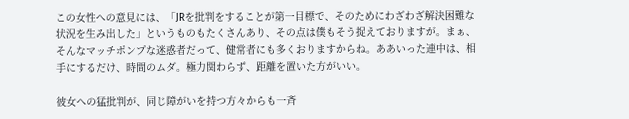この女性への意見には、「JRを批判をすることが第一目標で、そのためにわざわざ解決困難な状況を生み出した」というものもたくさんあり、その点は僕もそう捉えておりますが。まぁ、そんなマッチポンプな迷惑者だって、健常者にも多くおりますからね。ああいった連中は、相手にするだけ、時間のムダ。極力関わらず、距離を置いた方がいい。

彼女への猛批判が、同じ障がいを持つ方々からも一斉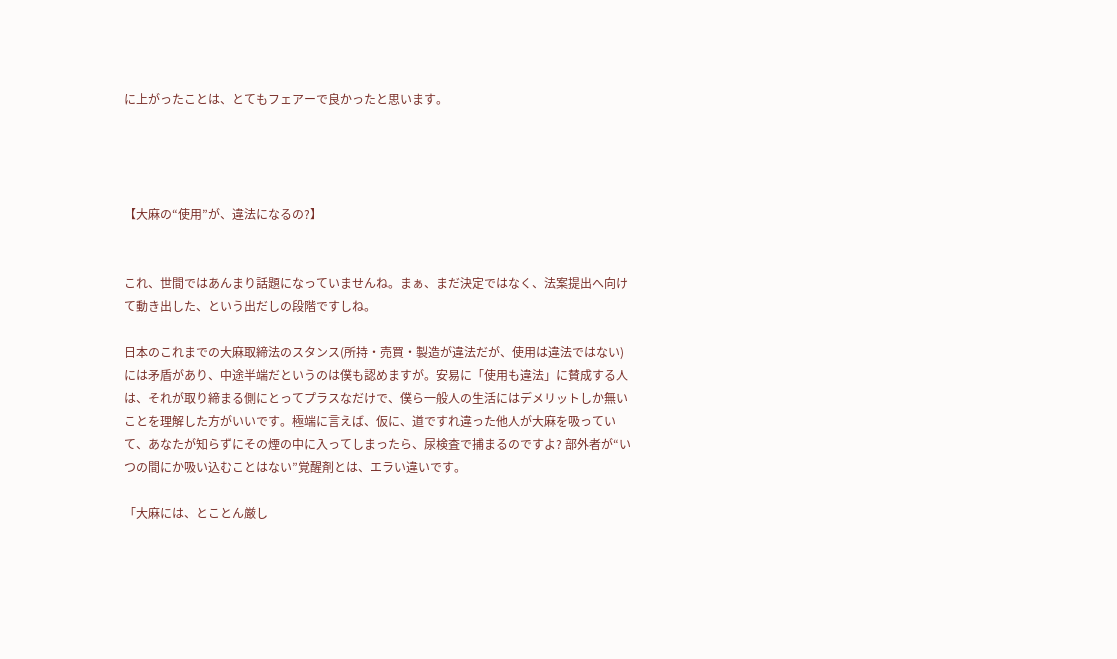に上がったことは、とてもフェアーで良かったと思います。




【大麻の“使用”が、違法になるの?】


これ、世間ではあんまり話題になっていませんね。まぁ、まだ決定ではなく、法案提出へ向けて動き出した、という出だしの段階ですしね。

日本のこれまでの大麻取締法のスタンス(所持・売買・製造が違法だが、使用は違法ではない)には矛盾があり、中途半端だというのは僕も認めますが。安易に「使用も違法」に賛成する人は、それが取り締まる側にとってプラスなだけで、僕ら一般人の生活にはデメリットしか無いことを理解した方がいいです。極端に言えば、仮に、道ですれ違った他人が大麻を吸っていて、あなたが知らずにその煙の中に入ってしまったら、尿検査で捕まるのですよ? 部外者が“いつの間にか吸い込むことはない”覚醒剤とは、エラい違いです。

「大麻には、とことん厳し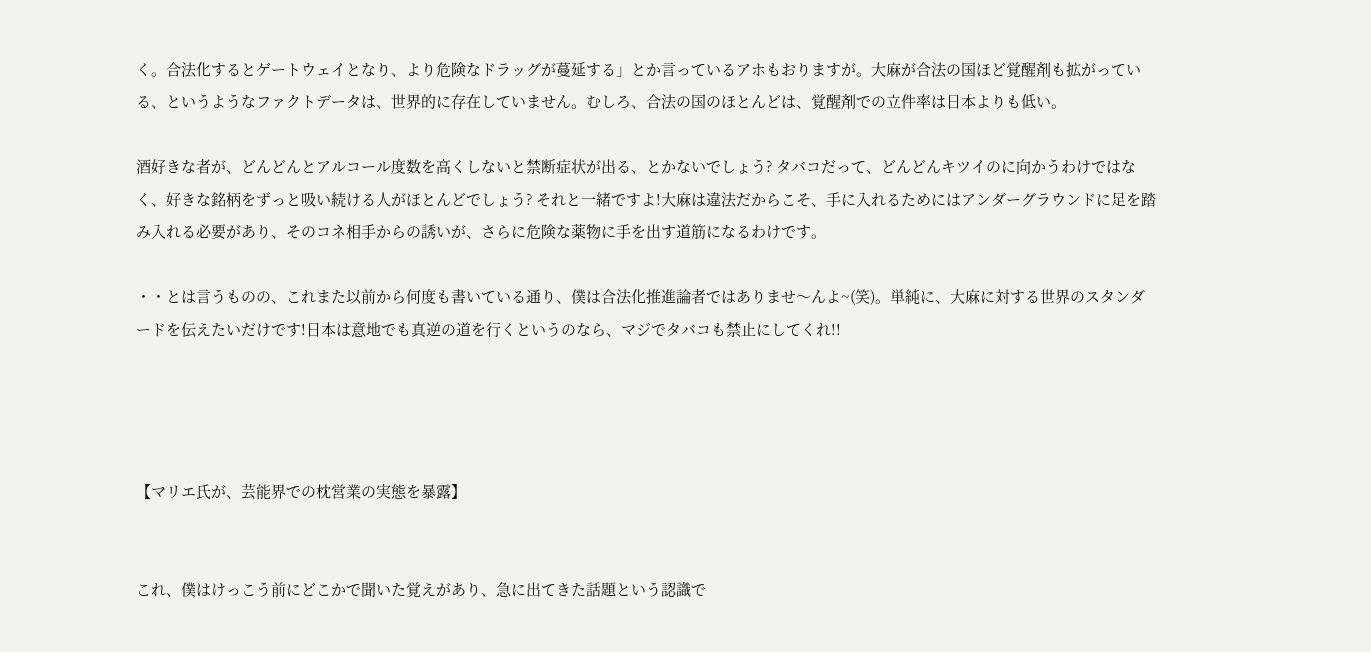く。合法化するとゲートウェイとなり、より危険なドラッグが蔓延する」とか言っているアホもおりますが。大麻が合法の国ほど覚醒剤も拡がっている、というようなファクトデータは、世界的に存在していません。むしろ、合法の国のほとんどは、覚醒剤での立件率は日本よりも低い。

酒好きな者が、どんどんとアルコール度数を高くしないと禁断症状が出る、とかないでしょう? タバコだって、どんどんキツイのに向かうわけではなく、好きな銘柄をずっと吸い続ける人がほとんどでしょう? それと一緒ですよ!大麻は違法だからこそ、手に入れるためにはアンダーグラウンドに足を踏み入れる必要があり、そのコネ相手からの誘いが、さらに危険な薬物に手を出す道筋になるわけです。

・・とは言うものの、これまた以前から何度も書いている通り、僕は合法化推進論者ではありませ〜んよ~(笑)。単純に、大麻に対する世界のスタンダードを伝えたいだけです!日本は意地でも真逆の道を行くというのなら、マジでタバコも禁止にしてくれ!!




【マリエ氏が、芸能界での枕営業の実態を暴露】


これ、僕はけっこう前にどこかで聞いた覚えがあり、急に出てきた話題という認識で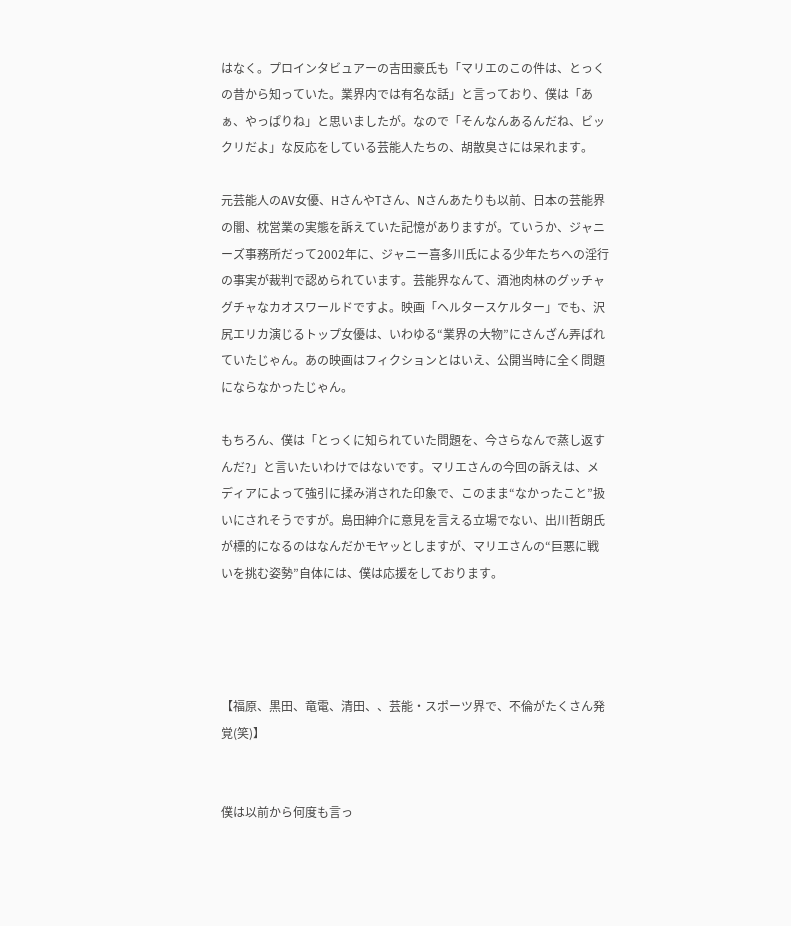はなく。プロインタビュアーの吉田豪氏も「マリエのこの件は、とっくの昔から知っていた。業界内では有名な話」と言っており、僕は「あぁ、やっぱりね」と思いましたが。なので「そんなんあるんだね、ビックリだよ」な反応をしている芸能人たちの、胡散臭さには呆れます。

元芸能人のAV女優、HさんやTさん、Nさんあたりも以前、日本の芸能界の闇、枕営業の実態を訴えていた記憶がありますが。ていうか、ジャニーズ事務所だって2002年に、ジャニー喜多川氏による少年たちへの淫行の事実が裁判で認められています。芸能界なんて、酒池肉林のグッチャグチャなカオスワールドですよ。映画「ヘルタースケルター」でも、沢尻エリカ演じるトップ女優は、いわゆる“業界の大物”にさんざん弄ばれていたじゃん。あの映画はフィクションとはいえ、公開当時に全く問題にならなかったじゃん。

もちろん、僕は「とっくに知られていた問題を、今さらなんで蒸し返すんだ?」と言いたいわけではないです。マリエさんの今回の訴えは、メディアによって強引に揉み消された印象で、このまま“なかったこと”扱いにされそうですが。島田紳介に意見を言える立場でない、出川哲朗氏が標的になるのはなんだかモヤッとしますが、マリエさんの“巨悪に戦いを挑む姿勢”自体には、僕は応援をしております。




【福原、黒田、竜電、清田、、芸能・スポーツ界で、不倫がたくさん発覚(笑)】


僕は以前から何度も言っ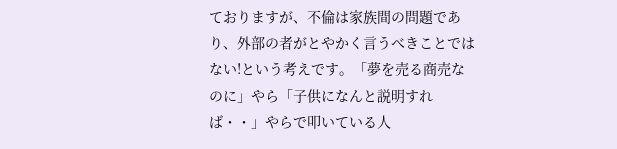ておりますが、不倫は家族間の問題であり、外部の者がとやかく言うべきことではない!という考えです。「夢を売る商売なのに」やら「子供になんと説明すれば・・」やらで叩いている人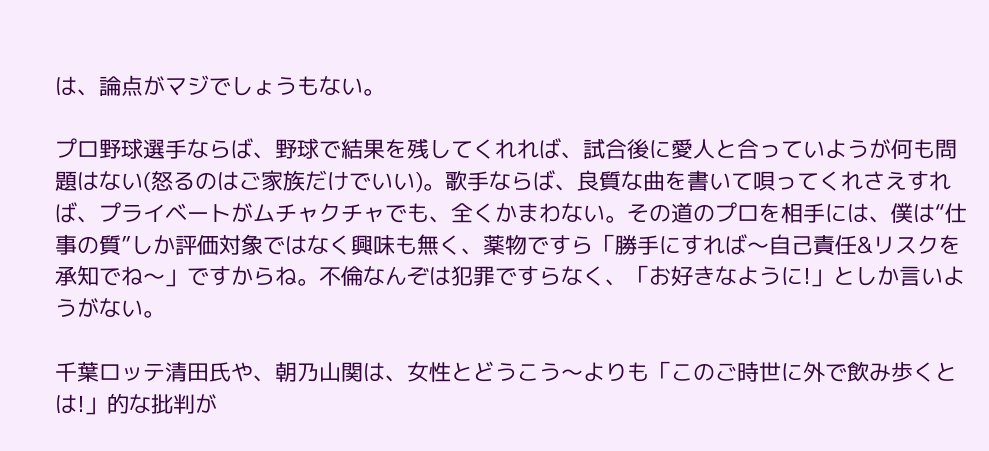は、論点がマジでしょうもない。

プロ野球選手ならば、野球で結果を残してくれれば、試合後に愛人と合っていようが何も問題はない(怒るのはご家族だけでいい)。歌手ならば、良質な曲を書いて唄ってくれさえすれば、プライベートがムチャクチャでも、全くかまわない。その道のプロを相手には、僕は“仕事の質”しか評価対象ではなく興味も無く、薬物ですら「勝手にすれば〜自己責任&リスクを承知でね〜」ですからね。不倫なんぞは犯罪ですらなく、「お好きなように!」としか言いようがない。

千葉ロッテ清田氏や、朝乃山関は、女性とどうこう〜よりも「このご時世に外で飲み歩くとは!」的な批判が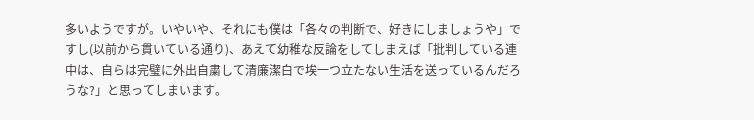多いようですが。いやいや、それにも僕は「各々の判断で、好きにしましょうや」ですし(以前から貫いている通り)、あえて幼稚な反論をしてしまえば「批判している連中は、自らは完璧に外出自粛して清廉潔白で埃一つ立たない生活を送っているんだろうな?」と思ってしまいます。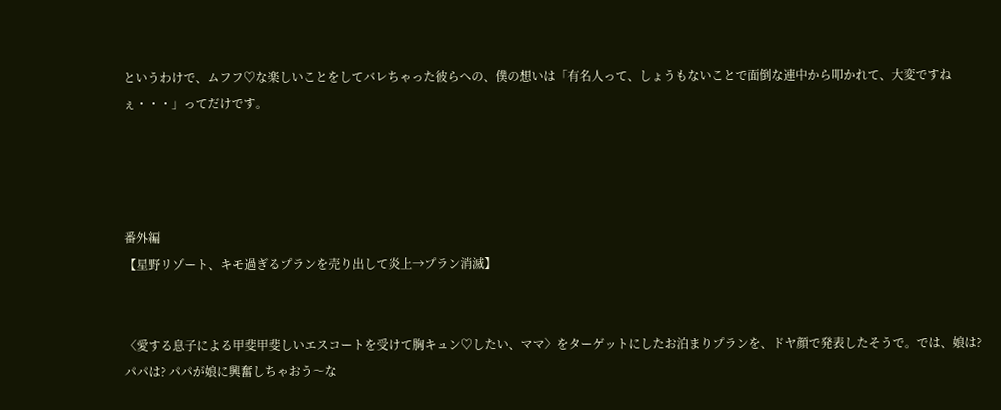というわけで、ムフフ♡な楽しいことをしてバレちゃった彼らへの、僕の想いは「有名人って、しょうもないことで面倒な連中から叩かれて、大変ですねぇ・・・」ってだけです。




番外編
【星野リゾート、キモ過ぎるプランを売り出して炎上→プラン消滅】


〈愛する息子による甲斐甲斐しいエスコートを受けて胸キュン♡したい、ママ〉をターゲットにしたお泊まりプランを、ドヤ顔で発表したそうで。では、娘は?パパは? パパが娘に興奮しちゃおう〜な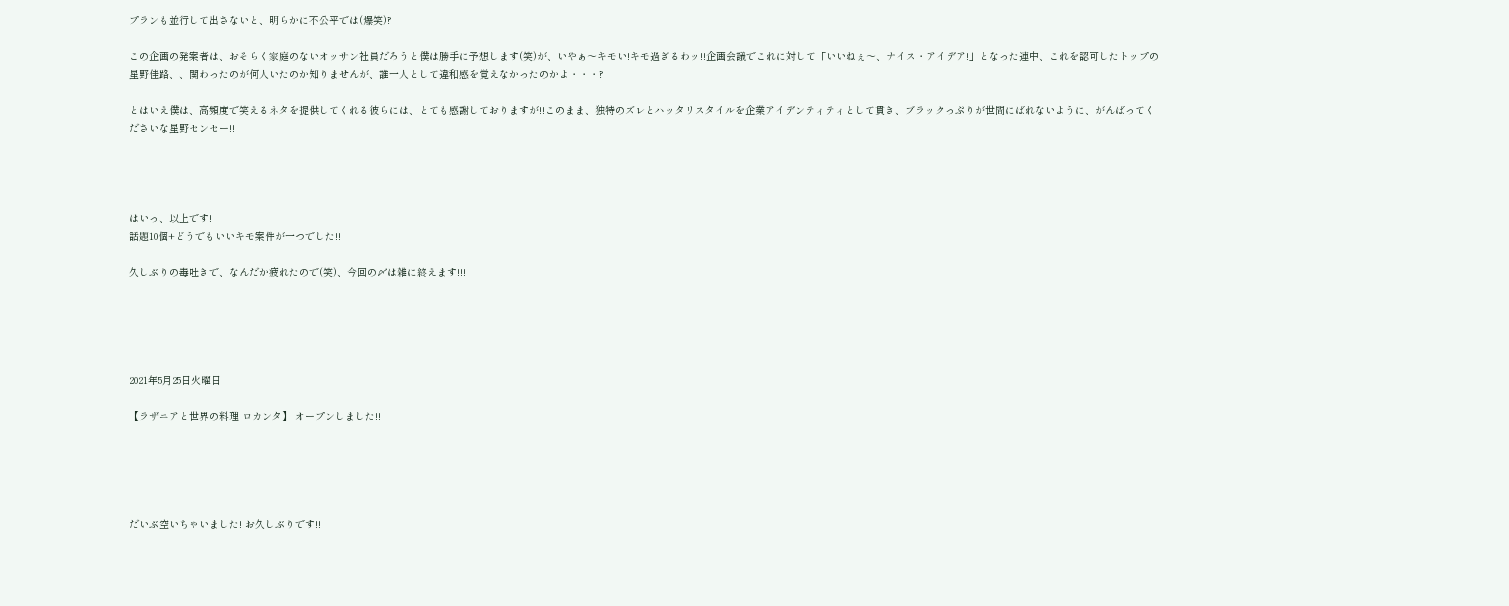プランも並行して出さないと、明らかに不公平では(爆笑)?

この企画の発案者は、おそらく家庭のないオッサン社員だろうと僕は勝手に予想します(笑)が、いやぁ〜キモい!キモ過ぎるわッ!!企画会議でこれに対して「いいねぇ〜、ナイス・アイデア!」となった連中、これを認可したトップの星野佳路、、関わったのが何人いたのか知りませんが、誰一人として違和感を覚えなかったのかよ・・・?

とはいえ僕は、高頻度で笑えるネタを提供してくれる彼らには、とても感謝しておりますが!!このまま、独特のズレとハッタリスタイルを企業アイデンティティとして貫き、ブラックっぷりが世間にばれないように、がんばってくださいな星野センセー!!




はいっ、以上です!
話題10個+どうでもいいキモ案件が一つでした!!

久しぶりの毒吐きで、なんだか疲れたので(笑)、今回の〆は雑に終えます!!!





2021年5月25日火曜日

【ラザニアと世界の料理 ロカンタ】 オープンしました!!





だいぶ空いちゃいました! お久しぶりです!!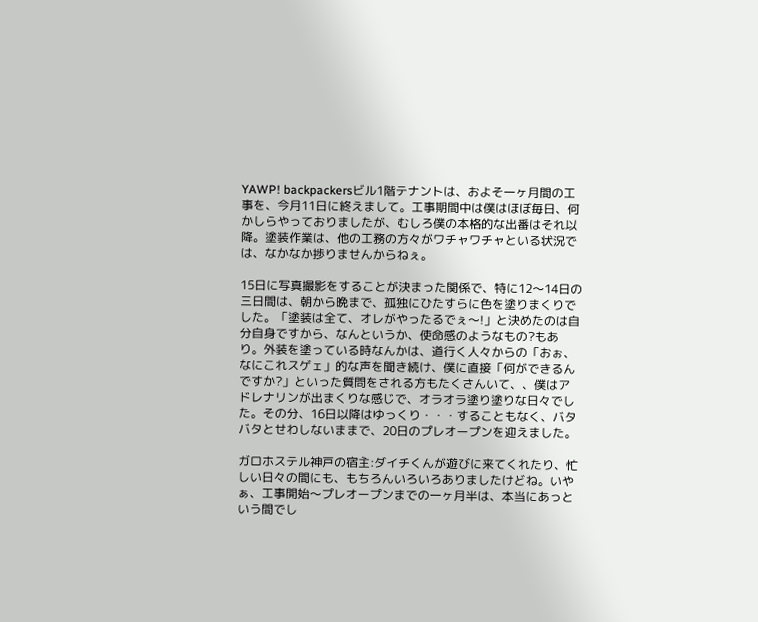YAWP! backpackersビル1階テナントは、およそ一ヶ月間の工事を、今月11日に終えまして。工事期間中は僕はほぼ毎日、何かしらやっておりましたが、むしろ僕の本格的な出番はそれ以降。塗装作業は、他の工務の方々がワチャワチャといる状況では、なかなか捗りませんからねぇ。

15日に写真撮影をすることが決まった関係で、特に12〜14日の三日間は、朝から晩まで、孤独にひたすらに色を塗りまくりでした。「塗装は全て、オレがやったるでぇ〜!」と決めたのは自分自身ですから、なんというか、使命感のようなもの?もあり。外装を塗っている時なんかは、道行く人々からの「おぉ、なにこれスゲェ」的な声を聞き続け、僕に直接「何ができるんですか?」といった質問をされる方もたくさんいて、、僕はアドレナリンが出まくりな感じで、オラオラ塗り塗りな日々でした。その分、16日以降はゆっくり・・・することもなく、バタバタとせわしないままで、20日のプレオープンを迎えました。

ガロホステル神戸の宿主:ダイチくんが遊びに来てくれたり、忙しい日々の間にも、もちろんいろいろありましたけどね。いやぁ、工事開始〜プレオープンまでの一ヶ月半は、本当にあっという間でし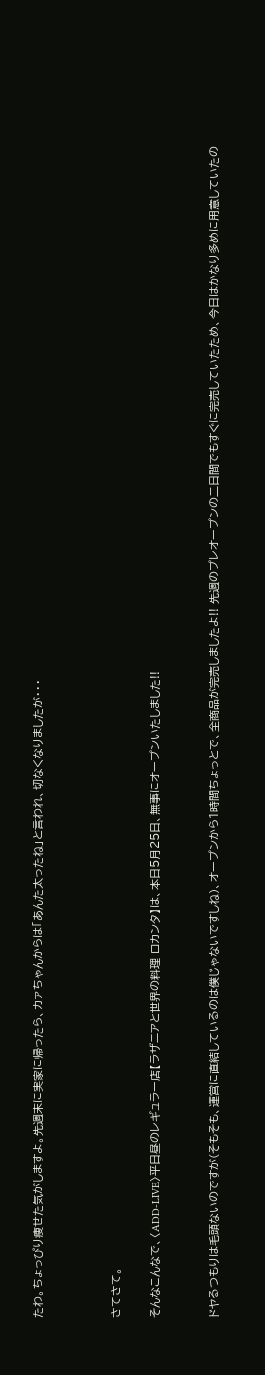たわ。ちょっぴり痩せた気がしますよ。先週末に実家に帰ったら、カァちゃんからは「あんた太ったね」と言われ、切なくなりましたが・・・



さてさて。

そんなこんなで、〈ADD-LIVE〉平日昼のレギュラー店【ラザニアと世界の料理 ロカンタ】は、本日5月25日、無事にオープンいたしました!!


ドヤるつもりは毛頭ないのですが(そもそも、運営に直結しているのは僕じゃないですしね)、オープンから1時間ちょっとで、全商品が完売しましたよ!! 先週のプレオープンの二日間でもすぐに完売していたため、今日はかなり多めに用意していたの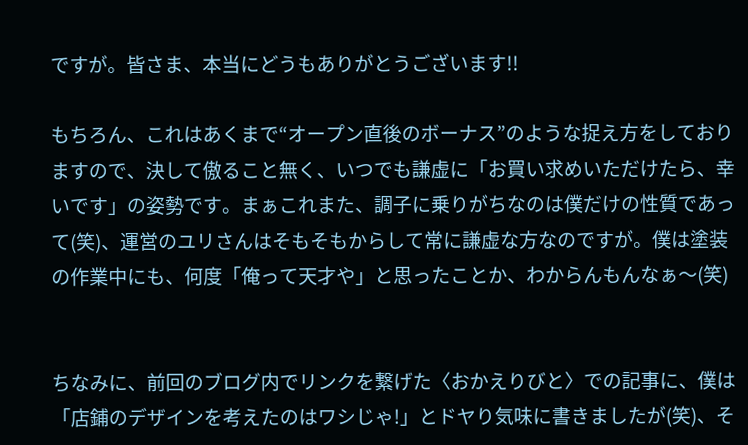ですが。皆さま、本当にどうもありがとうございます!!

もちろん、これはあくまで“オープン直後のボーナス”のような捉え方をしておりますので、決して傲ること無く、いつでも謙虚に「お買い求めいただけたら、幸いです」の姿勢です。まぁこれまた、調子に乗りがちなのは僕だけの性質であって(笑)、運営のユリさんはそもそもからして常に謙虚な方なのですが。僕は塗装の作業中にも、何度「俺って天才や」と思ったことか、わからんもんなぁ〜(笑)


ちなみに、前回のブログ内でリンクを繋げた〈おかえりびと〉での記事に、僕は「店鋪のデザインを考えたのはワシじゃ!」とドヤり気味に書きましたが(笑)、そ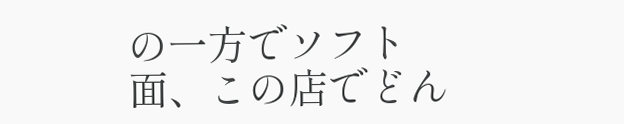の一方でソフト面、この店でどん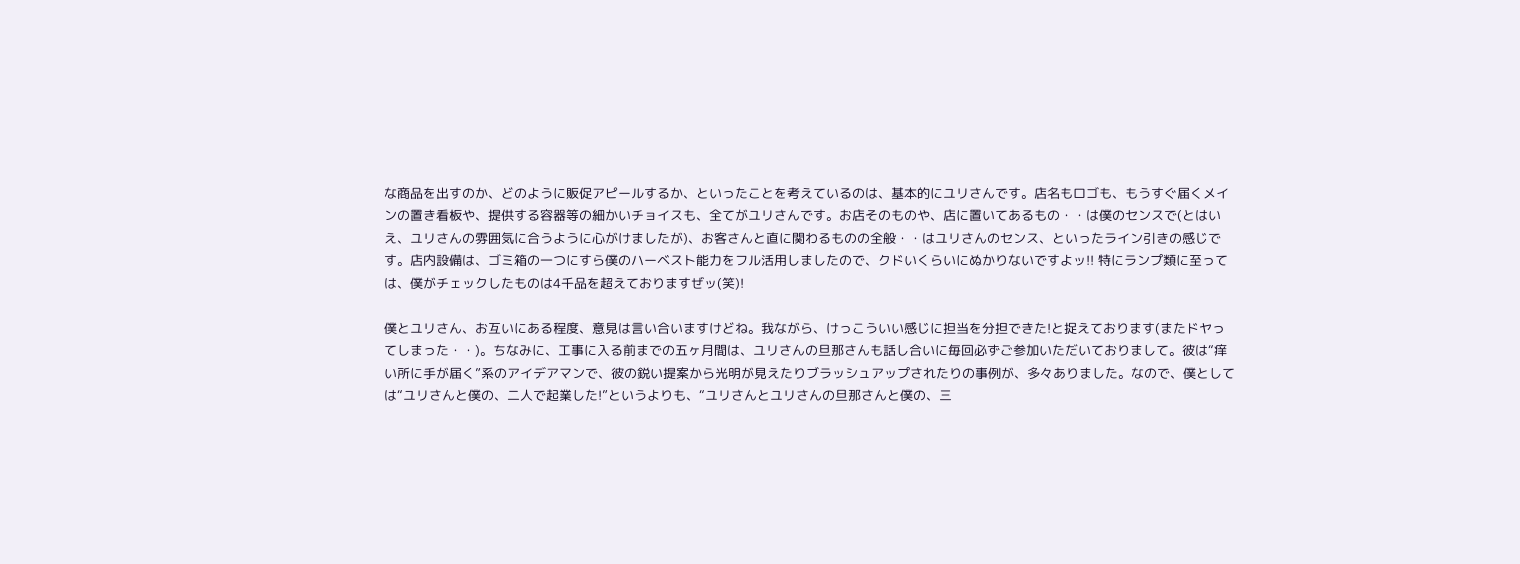な商品を出すのか、どのように販促アピールするか、といったことを考えているのは、基本的にユリさんです。店名もロゴも、もうすぐ届くメインの置き看板や、提供する容器等の細かいチョイスも、全てがユリさんです。お店そのものや、店に置いてあるもの・・は僕のセンスで(とはいえ、ユリさんの雰囲気に合うように心がけましたが)、お客さんと直に関わるものの全般・・はユリさんのセンス、といったライン引きの感じです。店内設備は、ゴミ箱の一つにすら僕のハーベスト能力をフル活用しましたので、クドいくらいにぬかりないですよッ!! 特にランプ類に至っては、僕がチェックしたものは4千品を超えておりますぜッ(笑)!

僕とユリさん、お互いにある程度、意見は言い合いますけどね。我ながら、けっこういい感じに担当を分担できた!と捉えております(またドヤってしまった・・)。ちなみに、工事に入る前までの五ヶ月間は、ユリさんの旦那さんも話し合いに毎回必ずご参加いただいておりまして。彼は“痒い所に手が届く”系のアイデアマンで、彼の鋭い提案から光明が見えたりブラッシュアップされたりの事例が、多々ありました。なので、僕としては“ユリさんと僕の、二人で起業した!”というよりも、“ユリさんとユリさんの旦那さんと僕の、三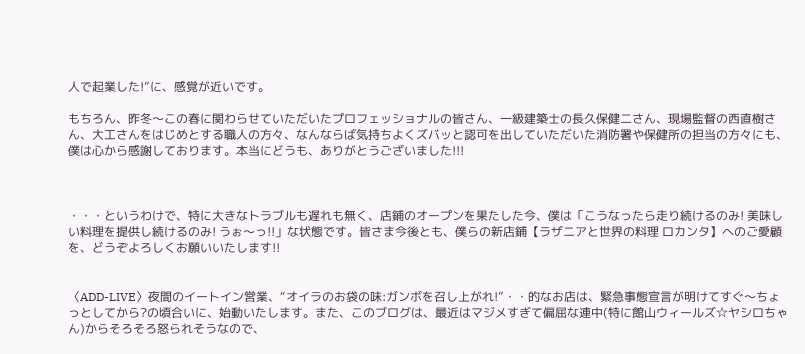人で起業した!”に、感覚が近いです。

もちろん、昨冬〜この春に関わらせていただいたプロフェッショナルの皆さん、一級建築士の長久保健二さん、現場監督の西直樹さん、大工さんをはじめとする職人の方々、なんならば気持ちよくズバッと認可を出していただいた消防署や保健所の担当の方々にも、僕は心から感謝しております。本当にどうも、ありがとうございました!!!



・・・というわけで、特に大きなトラブルも遅れも無く、店鋪のオープンを果たした今、僕は「こうなったら走り続けるのみ! 美味しい料理を提供し続けるのみ! うぉ〜っ!!」な状態です。皆さま今後とも、僕らの新店鋪【ラザニアと世界の料理 ロカンタ】へのご愛顧を、どうぞよろしくお願いいたします!!


〈ADD-LIVE〉夜間のイートイン営業、“オイラのお袋の味:ガンボを召し上がれ!”・・的なお店は、緊急事態宣言が明けてすぐ〜ちょっとしてから?の頃合いに、始動いたします。また、このブログは、最近はマジメすぎて偏屈な連中(特に館山ウィールズ☆ヤシロちゃん)からそろそろ怒られそうなので、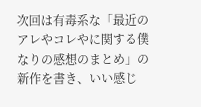次回は有毒系な「最近のアレやコレやに関する僕なりの感想のまとめ」の新作を書き、いい感じ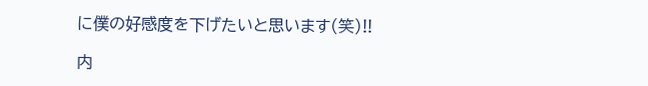に僕の好感度を下げたいと思います(笑)!!

内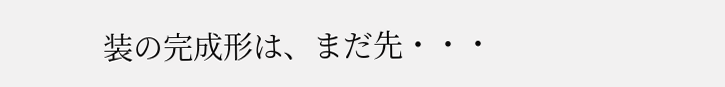装の完成形は、まだ先・・・